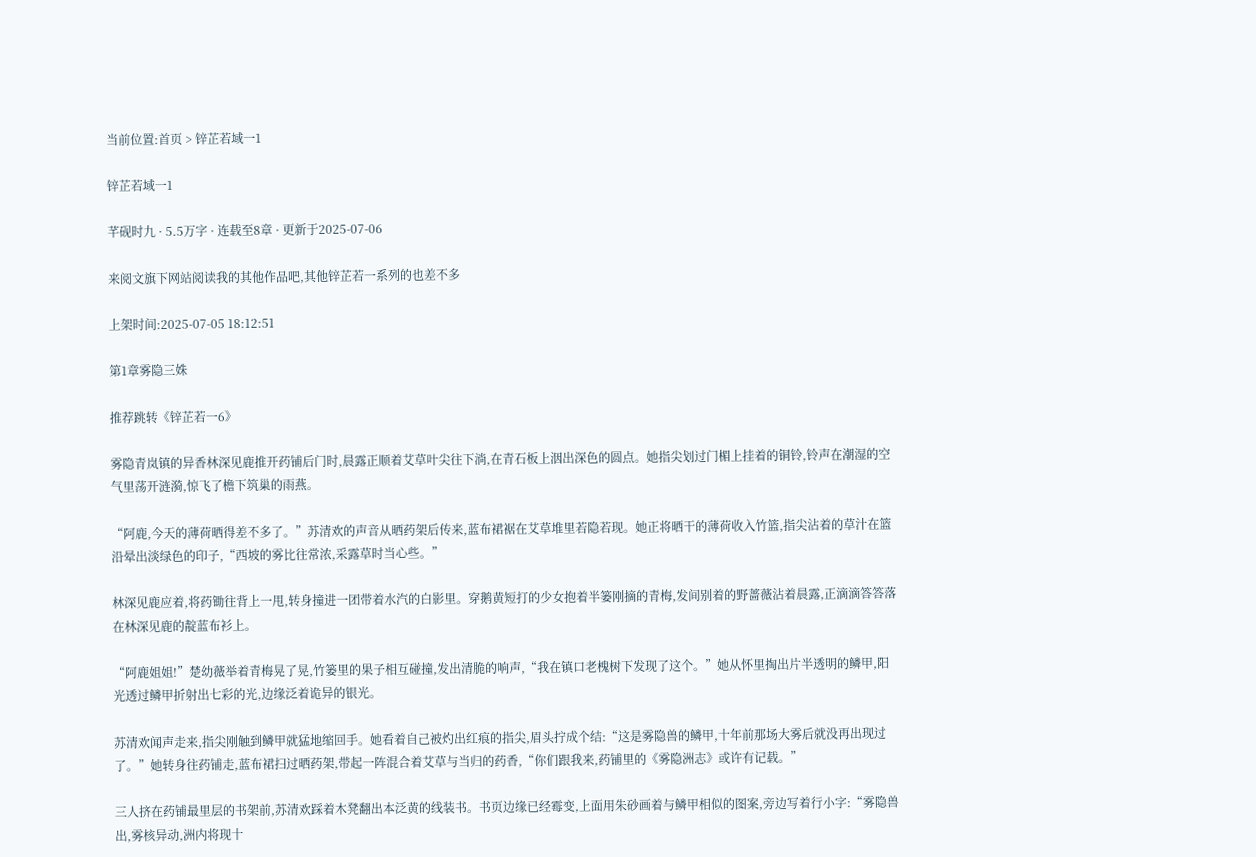当前位置:首页 > 锌芷若域一1

锌芷若域一1

芊砚时九 · 5.5万字 · 连载至8章 · 更新于2025-07-06

来阅文旗下网站阅读我的其他作品吧,其他锌芷若一系列的也差不多

上架时间:2025-07-05 18:12:51

第1章雾隐三姝

推荐跳转《锌芷若一6》

雾隐青岚镇的异香林深见鹿推开药铺后门时,晨露正顺着艾草叶尖往下淌,在青石板上洇出深色的圆点。她指尖划过门楣上挂着的铜铃,铃声在潮湿的空气里荡开涟漪,惊飞了檐下筑巢的雨燕。

“阿鹿,今天的薄荷晒得差不多了。”苏清欢的声音从晒药架后传来,蓝布裙裾在艾草堆里若隐若现。她正将晒干的薄荷收入竹篮,指尖沾着的草汁在篮沿晕出淡绿色的印子,“西坡的雾比往常浓,采露草时当心些。”

林深见鹿应着,将药锄往背上一甩,转身撞进一团带着水汽的白影里。穿鹅黄短打的少女抱着半篓刚摘的青梅,发间别着的野蔷薇沾着晨露,正滴滴答答落在林深见鹿的靛蓝布衫上。

“阿鹿姐姐!”楚幼薇举着青梅晃了晃,竹篓里的果子相互碰撞,发出清脆的响声,“我在镇口老槐树下发现了这个。”她从怀里掏出片半透明的鳞甲,阳光透过鳞甲折射出七彩的光,边缘泛着诡异的银光。

苏清欢闻声走来,指尖刚触到鳞甲就猛地缩回手。她看着自己被灼出红痕的指尖,眉头拧成个结:“这是雾隐兽的鳞甲,十年前那场大雾后就没再出现过了。”她转身往药铺走,蓝布裙扫过晒药架,带起一阵混合着艾草与当归的药香,“你们跟我来,药铺里的《雾隐洲志》或许有记载。”

三人挤在药铺最里层的书架前,苏清欢踩着木凳翻出本泛黄的线装书。书页边缘已经霉变,上面用朱砂画着与鳞甲相似的图案,旁边写着行小字:“雾隐兽出,雾核异动,洲内将现十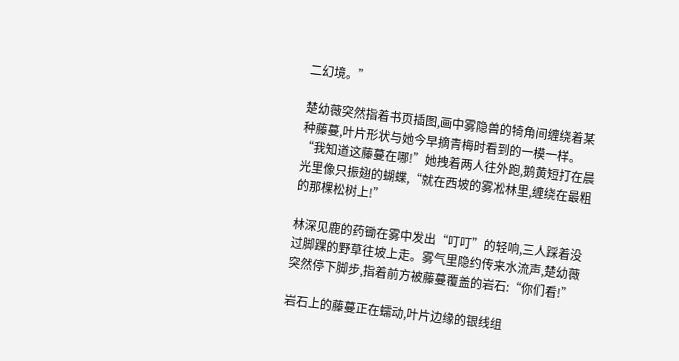二幻境。”

楚幼薇突然指着书页插图,画中雾隐兽的犄角间缠绕着某种藤蔓,叶片形状与她今早摘青梅时看到的一模一样。“我知道这藤蔓在哪!”她拽着两人往外跑,鹅黄短打在晨光里像只振翅的蝴蝶,“就在西坡的雾凇林里,缠绕在最粗的那棵松树上!”

林深见鹿的药锄在雾中发出“叮叮”的轻响,三人踩着没过脚踝的野草往坡上走。雾气里隐约传来水流声,楚幼薇突然停下脚步,指着前方被藤蔓覆盖的岩石:“你们看!”

岩石上的藤蔓正在蠕动,叶片边缘的银线组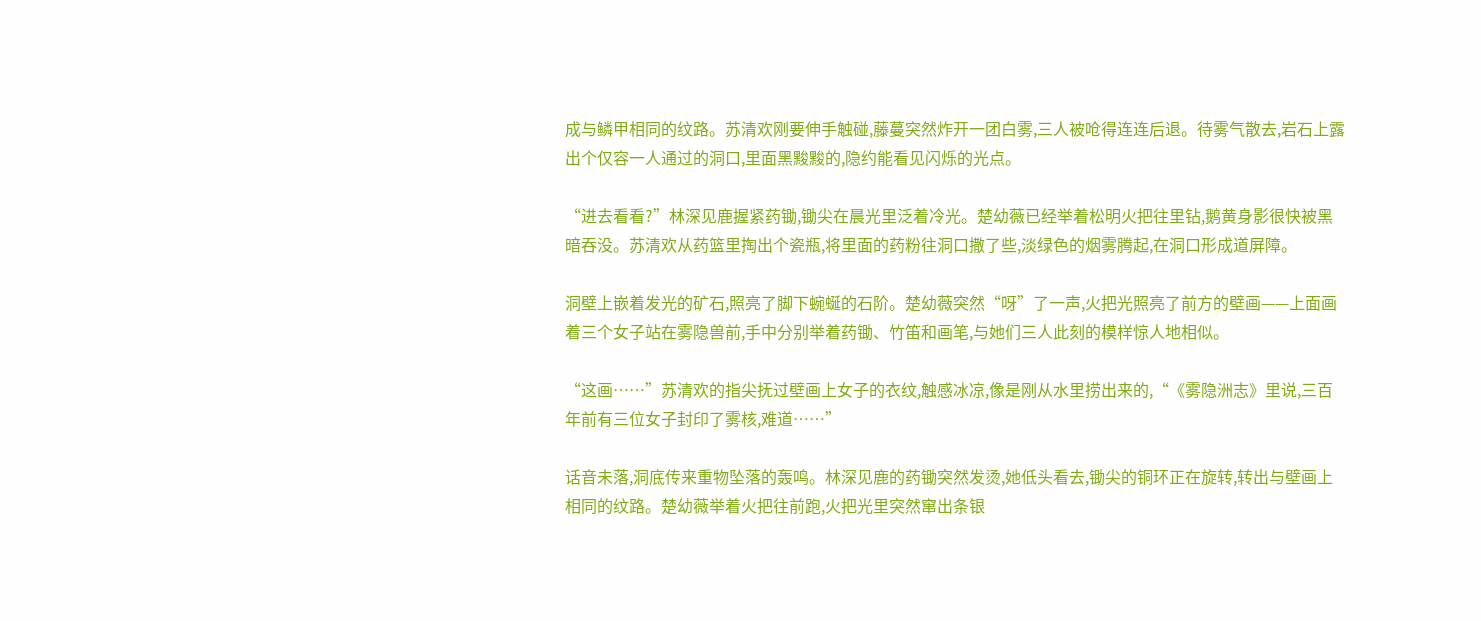成与鳞甲相同的纹路。苏清欢刚要伸手触碰,藤蔓突然炸开一团白雾,三人被呛得连连后退。待雾气散去,岩石上露出个仅容一人通过的洞口,里面黑黢黢的,隐约能看见闪烁的光点。

“进去看看?”林深见鹿握紧药锄,锄尖在晨光里泛着冷光。楚幼薇已经举着松明火把往里钻,鹅黄身影很快被黑暗吞没。苏清欢从药篮里掏出个瓷瓶,将里面的药粉往洞口撒了些,淡绿色的烟雾腾起,在洞口形成道屏障。

洞壁上嵌着发光的矿石,照亮了脚下蜿蜒的石阶。楚幼薇突然“呀”了一声,火把光照亮了前方的壁画——上面画着三个女子站在雾隐兽前,手中分别举着药锄、竹笛和画笔,与她们三人此刻的模样惊人地相似。

“这画……”苏清欢的指尖抚过壁画上女子的衣纹,触感冰凉,像是刚从水里捞出来的,“《雾隐洲志》里说,三百年前有三位女子封印了雾核,难道……”

话音未落,洞底传来重物坠落的轰鸣。林深见鹿的药锄突然发烫,她低头看去,锄尖的铜环正在旋转,转出与壁画上相同的纹路。楚幼薇举着火把往前跑,火把光里突然窜出条银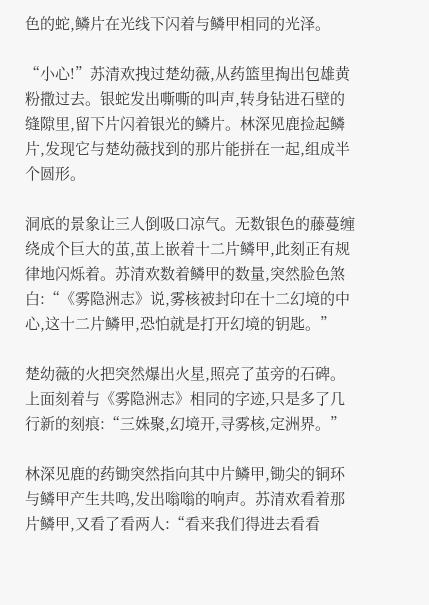色的蛇,鳞片在光线下闪着与鳞甲相同的光泽。

“小心!”苏清欢拽过楚幼薇,从药篮里掏出包雄黄粉撒过去。银蛇发出嘶嘶的叫声,转身钻进石壁的缝隙里,留下片闪着银光的鳞片。林深见鹿捡起鳞片,发现它与楚幼薇找到的那片能拼在一起,组成半个圆形。

洞底的景象让三人倒吸口凉气。无数银色的藤蔓缠绕成个巨大的茧,茧上嵌着十二片鳞甲,此刻正有规律地闪烁着。苏清欢数着鳞甲的数量,突然脸色煞白:“《雾隐洲志》说,雾核被封印在十二幻境的中心,这十二片鳞甲,恐怕就是打开幻境的钥匙。”

楚幼薇的火把突然爆出火星,照亮了茧旁的石碑。上面刻着与《雾隐洲志》相同的字迹,只是多了几行新的刻痕:“三姝聚,幻境开,寻雾核,定洲界。”

林深见鹿的药锄突然指向其中片鳞甲,锄尖的铜环与鳞甲产生共鸣,发出嗡嗡的响声。苏清欢看着那片鳞甲,又看了看两人:“看来我们得进去看看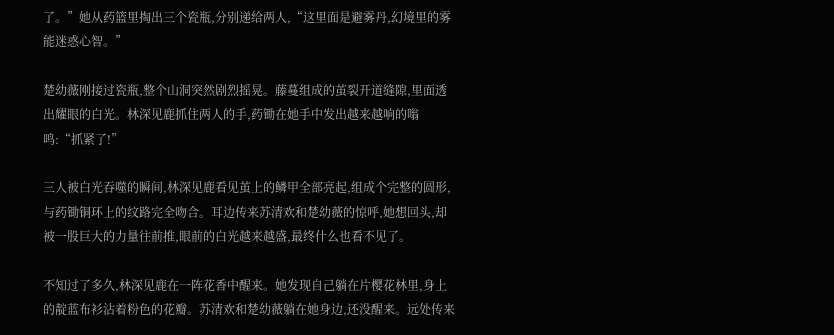了。”她从药篮里掏出三个瓷瓶,分别递给两人,“这里面是避雾丹,幻境里的雾能迷惑心智。”

楚幼薇刚接过瓷瓶,整个山洞突然剧烈摇晃。藤蔓组成的茧裂开道缝隙,里面透出耀眼的白光。林深见鹿抓住两人的手,药锄在她手中发出越来越响的嗡鸣:“抓紧了!”

三人被白光吞噬的瞬间,林深见鹿看见茧上的鳞甲全部亮起,组成个完整的圆形,与药锄铜环上的纹路完全吻合。耳边传来苏清欢和楚幼薇的惊呼,她想回头,却被一股巨大的力量往前推,眼前的白光越来越盛,最终什么也看不见了。

不知过了多久,林深见鹿在一阵花香中醒来。她发现自己躺在片樱花林里,身上的靛蓝布衫沾着粉色的花瓣。苏清欢和楚幼薇躺在她身边,还没醒来。远处传来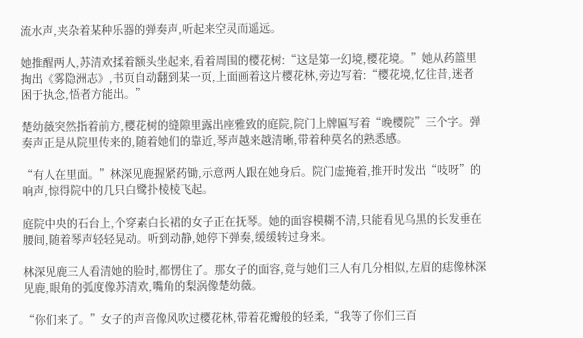流水声,夹杂着某种乐器的弹奏声,听起来空灵而遥远。

她推醒两人,苏清欢揉着额头坐起来,看着周围的樱花树:“这是第一幻境,樱花境。”她从药篮里掏出《雾隐洲志》,书页自动翻到某一页,上面画着这片樱花林,旁边写着:“樱花境,忆往昔,迷者困于执念,悟者方能出。”

楚幼薇突然指着前方,樱花树的缝隙里露出座雅致的庭院,院门上牌匾写着“晚樱院”三个字。弹奏声正是从院里传来的,随着她们的靠近,琴声越来越清晰,带着种莫名的熟悉感。

“有人在里面。”林深见鹿握紧药锄,示意两人跟在她身后。院门虚掩着,推开时发出“吱呀”的响声,惊得院中的几只白鹭扑棱棱飞起。

庭院中央的石台上,个穿素白长裙的女子正在抚琴。她的面容模糊不清,只能看见乌黑的长发垂在腰间,随着琴声轻轻晃动。听到动静,她停下弹奏,缓缓转过身来。

林深见鹿三人看清她的脸时,都愣住了。那女子的面容,竟与她们三人有几分相似,左眉的痣像林深见鹿,眼角的弧度像苏清欢,嘴角的梨涡像楚幼薇。

“你们来了。”女子的声音像风吹过樱花林,带着花瓣般的轻柔,“我等了你们三百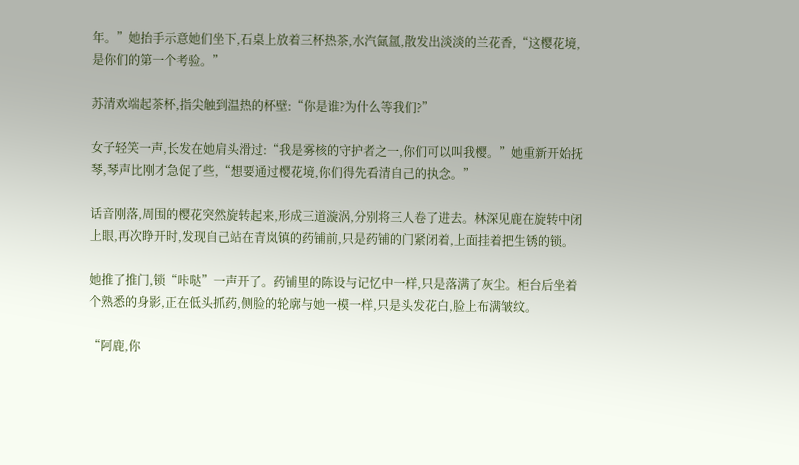年。”她抬手示意她们坐下,石桌上放着三杯热茶,水汽氤氲,散发出淡淡的兰花香,“这樱花境,是你们的第一个考验。”

苏清欢端起茶杯,指尖触到温热的杯壁:“你是谁?为什么等我们?”

女子轻笑一声,长发在她肩头滑过:“我是雾核的守护者之一,你们可以叫我樱。”她重新开始抚琴,琴声比刚才急促了些,“想要通过樱花境,你们得先看清自己的执念。”

话音刚落,周围的樱花突然旋转起来,形成三道漩涡,分别将三人卷了进去。林深见鹿在旋转中闭上眼,再次睁开时,发现自己站在青岚镇的药铺前,只是药铺的门紧闭着,上面挂着把生锈的锁。

她推了推门,锁“咔哒”一声开了。药铺里的陈设与记忆中一样,只是落满了灰尘。柜台后坐着个熟悉的身影,正在低头抓药,侧脸的轮廓与她一模一样,只是头发花白,脸上布满皱纹。

“阿鹿,你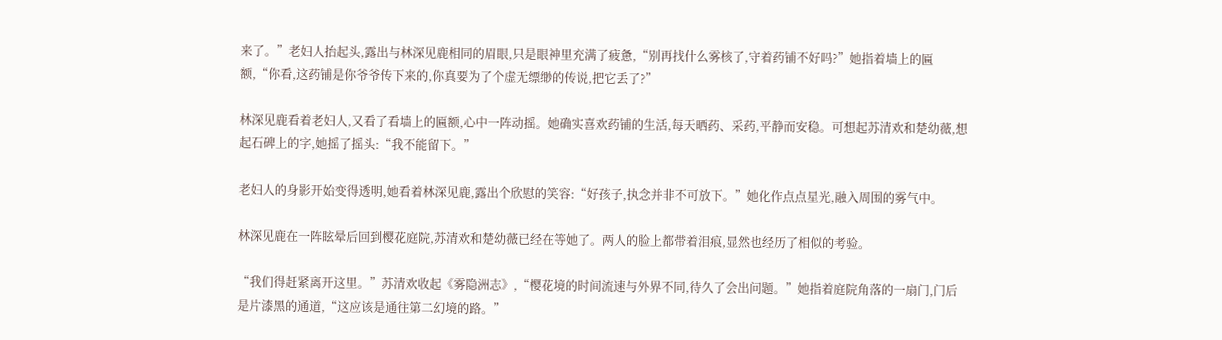来了。”老妇人抬起头,露出与林深见鹿相同的眉眼,只是眼神里充满了疲惫,“别再找什么雾核了,守着药铺不好吗?”她指着墙上的匾额,“你看,这药铺是你爷爷传下来的,你真要为了个虚无缥缈的传说,把它丢了?”

林深见鹿看着老妇人,又看了看墙上的匾额,心中一阵动摇。她确实喜欢药铺的生活,每天晒药、采药,平静而安稳。可想起苏清欢和楚幼薇,想起石碑上的字,她摇了摇头:“我不能留下。”

老妇人的身影开始变得透明,她看着林深见鹿,露出个欣慰的笑容:“好孩子,执念并非不可放下。”她化作点点星光,融入周围的雾气中。

林深见鹿在一阵眩晕后回到樱花庭院,苏清欢和楚幼薇已经在等她了。两人的脸上都带着泪痕,显然也经历了相似的考验。

“我们得赶紧离开这里。”苏清欢收起《雾隐洲志》,“樱花境的时间流速与外界不同,待久了会出问题。”她指着庭院角落的一扇门,门后是片漆黑的通道,“这应该是通往第二幻境的路。”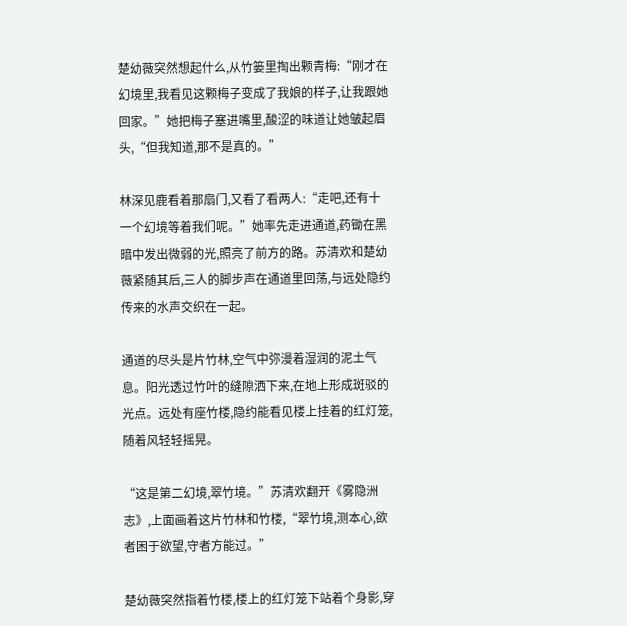楚幼薇突然想起什么,从竹篓里掏出颗青梅:“刚才在幻境里,我看见这颗梅子变成了我娘的样子,让我跟她回家。”她把梅子塞进嘴里,酸涩的味道让她皱起眉头,“但我知道,那不是真的。”

林深见鹿看着那扇门,又看了看两人:“走吧,还有十一个幻境等着我们呢。”她率先走进通道,药锄在黑暗中发出微弱的光,照亮了前方的路。苏清欢和楚幼薇紧随其后,三人的脚步声在通道里回荡,与远处隐约传来的水声交织在一起。

通道的尽头是片竹林,空气中弥漫着湿润的泥土气息。阳光透过竹叶的缝隙洒下来,在地上形成斑驳的光点。远处有座竹楼,隐约能看见楼上挂着的红灯笼,随着风轻轻摇晃。

“这是第二幻境,翠竹境。”苏清欢翻开《雾隐洲志》,上面画着这片竹林和竹楼,“翠竹境,测本心,欲者困于欲望,守者方能过。”

楚幼薇突然指着竹楼,楼上的红灯笼下站着个身影,穿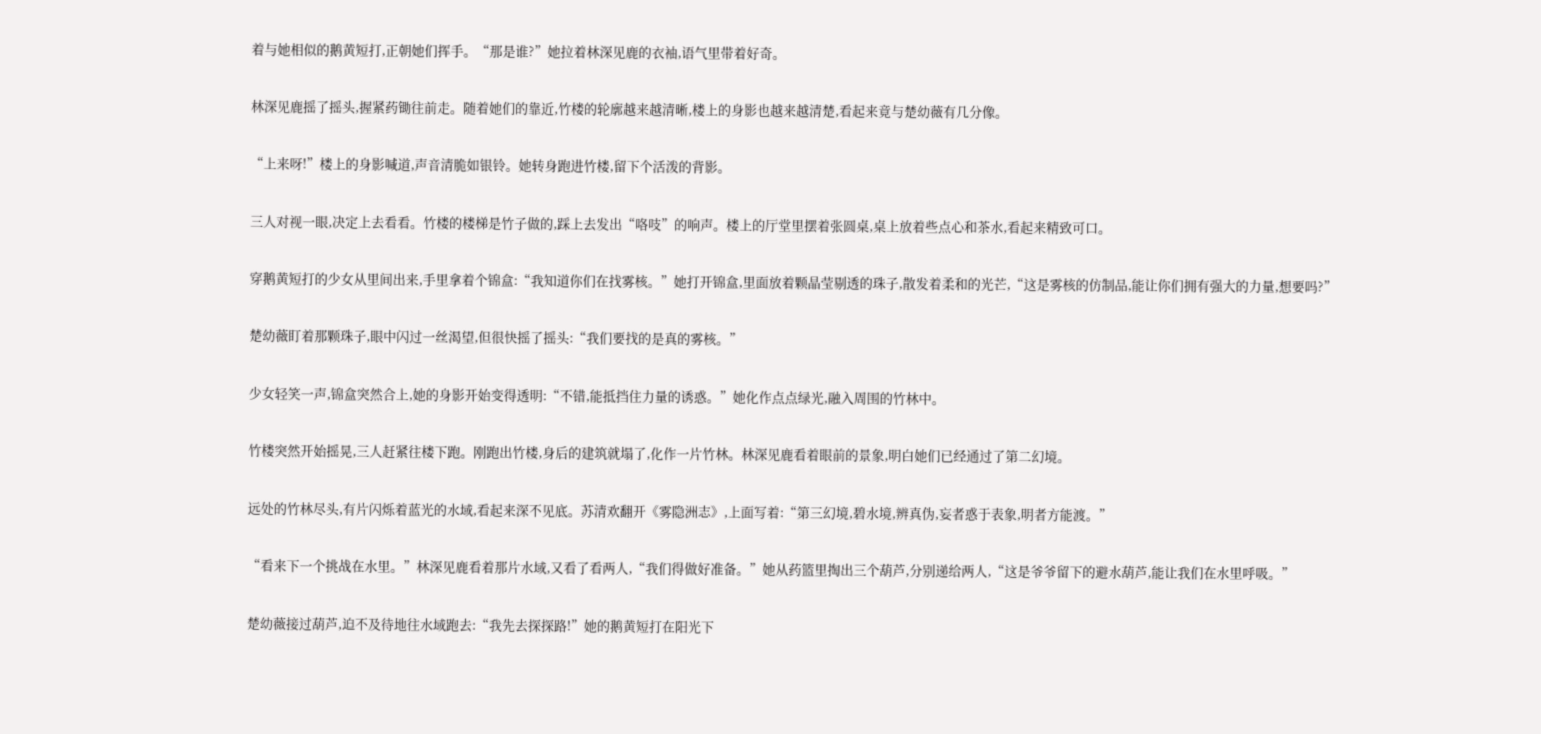着与她相似的鹅黄短打,正朝她们挥手。“那是谁?”她拉着林深见鹿的衣袖,语气里带着好奇。

林深见鹿摇了摇头,握紧药锄往前走。随着她们的靠近,竹楼的轮廓越来越清晰,楼上的身影也越来越清楚,看起来竟与楚幼薇有几分像。

“上来呀!”楼上的身影喊道,声音清脆如银铃。她转身跑进竹楼,留下个活泼的背影。

三人对视一眼,决定上去看看。竹楼的楼梯是竹子做的,踩上去发出“咯吱”的响声。楼上的厅堂里摆着张圆桌,桌上放着些点心和茶水,看起来精致可口。

穿鹅黄短打的少女从里间出来,手里拿着个锦盒:“我知道你们在找雾核。”她打开锦盒,里面放着颗晶莹剔透的珠子,散发着柔和的光芒,“这是雾核的仿制品,能让你们拥有强大的力量,想要吗?”

楚幼薇盯着那颗珠子,眼中闪过一丝渴望,但很快摇了摇头:“我们要找的是真的雾核。”

少女轻笑一声,锦盒突然合上,她的身影开始变得透明:“不错,能抵挡住力量的诱惑。”她化作点点绿光,融入周围的竹林中。

竹楼突然开始摇晃,三人赶紧往楼下跑。刚跑出竹楼,身后的建筑就塌了,化作一片竹林。林深见鹿看着眼前的景象,明白她们已经通过了第二幻境。

远处的竹林尽头,有片闪烁着蓝光的水域,看起来深不见底。苏清欢翻开《雾隐洲志》,上面写着:“第三幻境,碧水境,辨真伪,妄者惑于表象,明者方能渡。”

“看来下一个挑战在水里。”林深见鹿看着那片水域,又看了看两人,“我们得做好准备。”她从药篮里掏出三个葫芦,分别递给两人,“这是爷爷留下的避水葫芦,能让我们在水里呼吸。”

楚幼薇接过葫芦,迫不及待地往水域跑去:“我先去探探路!”她的鹅黄短打在阳光下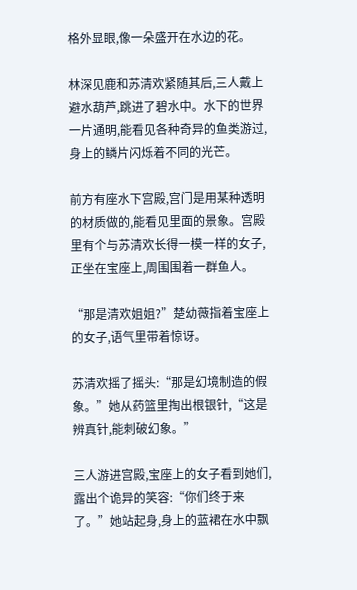格外显眼,像一朵盛开在水边的花。

林深见鹿和苏清欢紧随其后,三人戴上避水葫芦,跳进了碧水中。水下的世界一片通明,能看见各种奇异的鱼类游过,身上的鳞片闪烁着不同的光芒。

前方有座水下宫殿,宫门是用某种透明的材质做的,能看见里面的景象。宫殿里有个与苏清欢长得一模一样的女子,正坐在宝座上,周围围着一群鱼人。

“那是清欢姐姐?”楚幼薇指着宝座上的女子,语气里带着惊讶。

苏清欢摇了摇头:“那是幻境制造的假象。”她从药篮里掏出根银针,“这是辨真针,能刺破幻象。”

三人游进宫殿,宝座上的女子看到她们,露出个诡异的笑容:“你们终于来了。”她站起身,身上的蓝裙在水中飘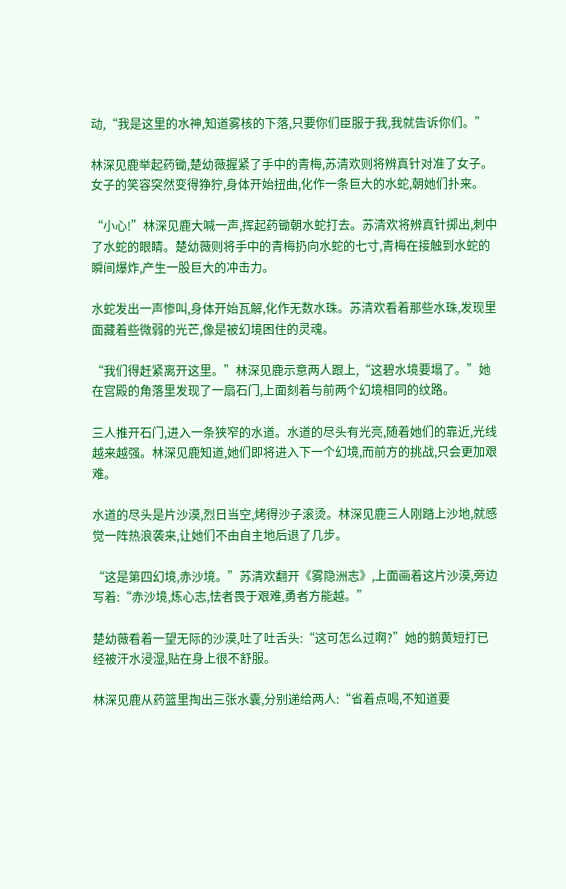动,“我是这里的水神,知道雾核的下落,只要你们臣服于我,我就告诉你们。”

林深见鹿举起药锄,楚幼薇握紧了手中的青梅,苏清欢则将辨真针对准了女子。女子的笑容突然变得狰狞,身体开始扭曲,化作一条巨大的水蛇,朝她们扑来。

“小心!”林深见鹿大喊一声,挥起药锄朝水蛇打去。苏清欢将辨真针掷出,刺中了水蛇的眼睛。楚幼薇则将手中的青梅扔向水蛇的七寸,青梅在接触到水蛇的瞬间爆炸,产生一股巨大的冲击力。

水蛇发出一声惨叫,身体开始瓦解,化作无数水珠。苏清欢看着那些水珠,发现里面藏着些微弱的光芒,像是被幻境困住的灵魂。

“我们得赶紧离开这里。”林深见鹿示意两人跟上,“这碧水境要塌了。”她在宫殿的角落里发现了一扇石门,上面刻着与前两个幻境相同的纹路。

三人推开石门,进入一条狭窄的水道。水道的尽头有光亮,随着她们的靠近,光线越来越强。林深见鹿知道,她们即将进入下一个幻境,而前方的挑战,只会更加艰难。

水道的尽头是片沙漠,烈日当空,烤得沙子滚烫。林深见鹿三人刚踏上沙地,就感觉一阵热浪袭来,让她们不由自主地后退了几步。

“这是第四幻境,赤沙境。”苏清欢翻开《雾隐洲志》,上面画着这片沙漠,旁边写着:“赤沙境,炼心志,怯者畏于艰难,勇者方能越。”

楚幼薇看着一望无际的沙漠,吐了吐舌头:“这可怎么过啊?”她的鹅黄短打已经被汗水浸湿,贴在身上很不舒服。

林深见鹿从药篮里掏出三张水囊,分别递给两人:“省着点喝,不知道要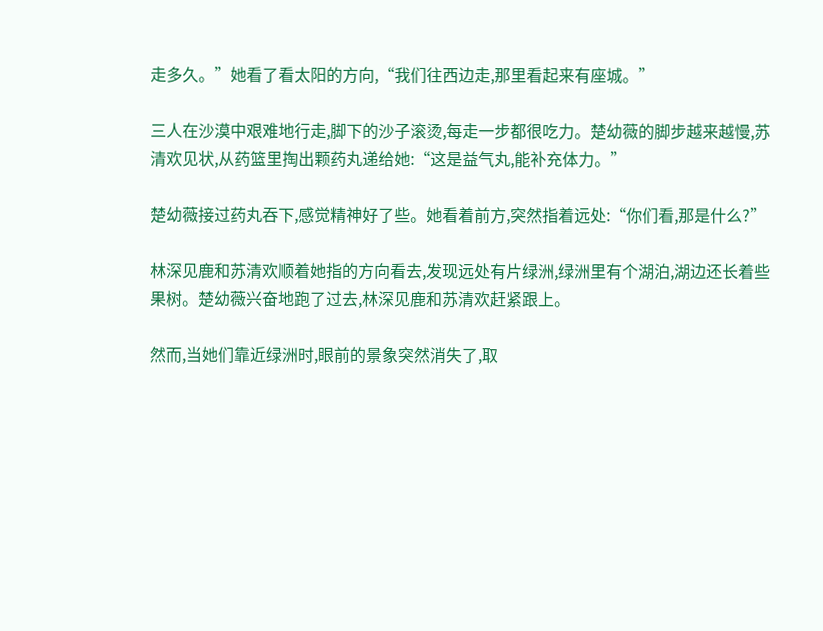走多久。”她看了看太阳的方向,“我们往西边走,那里看起来有座城。”

三人在沙漠中艰难地行走,脚下的沙子滚烫,每走一步都很吃力。楚幼薇的脚步越来越慢,苏清欢见状,从药篮里掏出颗药丸递给她:“这是益气丸,能补充体力。”

楚幼薇接过药丸吞下,感觉精神好了些。她看着前方,突然指着远处:“你们看,那是什么?”

林深见鹿和苏清欢顺着她指的方向看去,发现远处有片绿洲,绿洲里有个湖泊,湖边还长着些果树。楚幼薇兴奋地跑了过去,林深见鹿和苏清欢赶紧跟上。

然而,当她们靠近绿洲时,眼前的景象突然消失了,取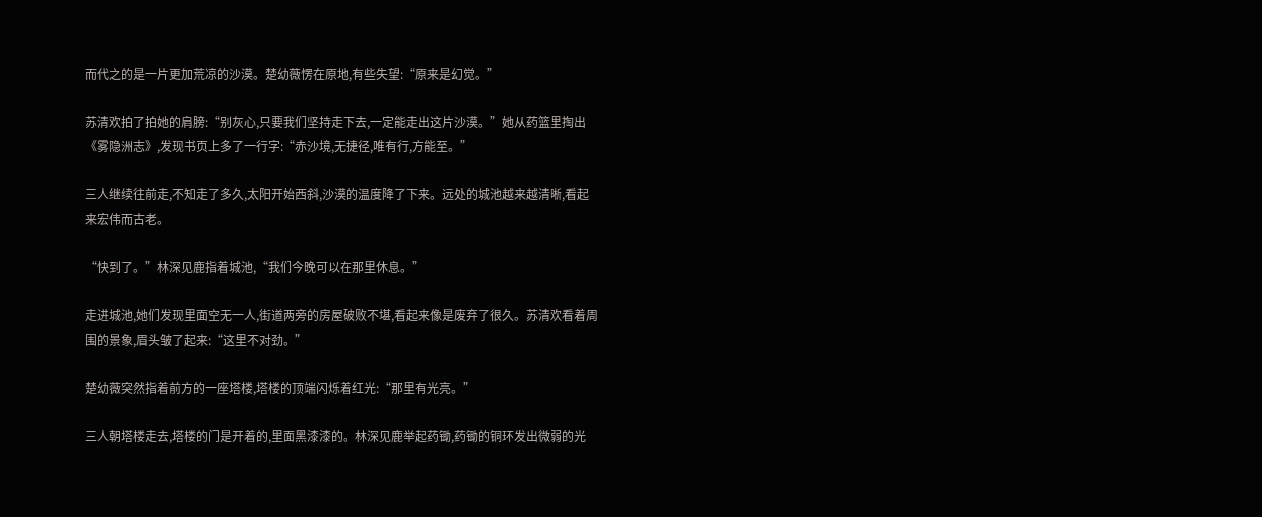而代之的是一片更加荒凉的沙漠。楚幼薇愣在原地,有些失望:“原来是幻觉。”

苏清欢拍了拍她的肩膀:“别灰心,只要我们坚持走下去,一定能走出这片沙漠。”她从药篮里掏出《雾隐洲志》,发现书页上多了一行字:“赤沙境,无捷径,唯有行,方能至。”

三人继续往前走,不知走了多久,太阳开始西斜,沙漠的温度降了下来。远处的城池越来越清晰,看起来宏伟而古老。

“快到了。”林深见鹿指着城池,“我们今晚可以在那里休息。”

走进城池,她们发现里面空无一人,街道两旁的房屋破败不堪,看起来像是废弃了很久。苏清欢看着周围的景象,眉头皱了起来:“这里不对劲。”

楚幼薇突然指着前方的一座塔楼,塔楼的顶端闪烁着红光:“那里有光亮。”

三人朝塔楼走去,塔楼的门是开着的,里面黑漆漆的。林深见鹿举起药锄,药锄的铜环发出微弱的光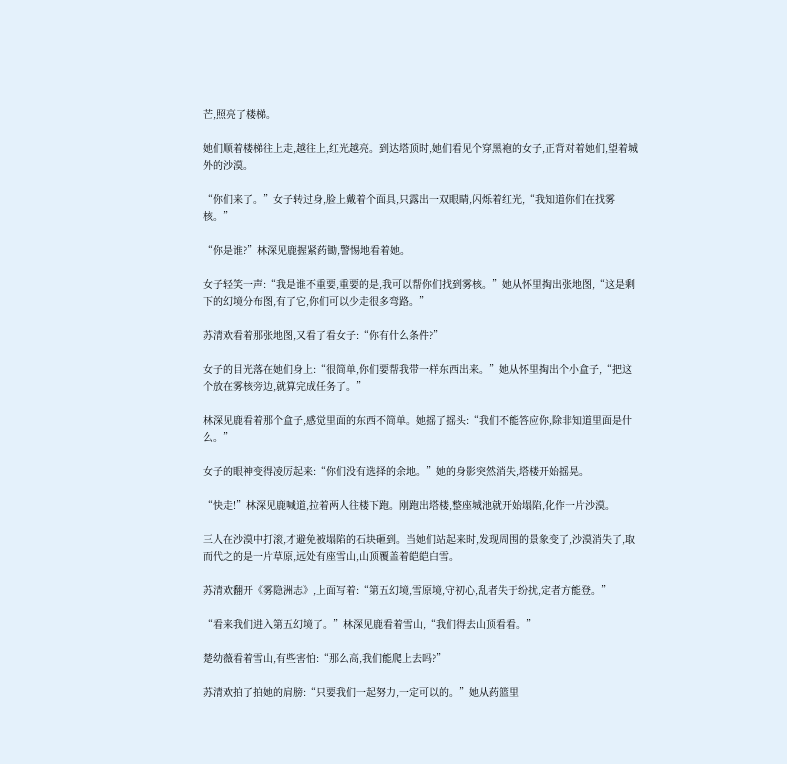芒,照亮了楼梯。

她们顺着楼梯往上走,越往上,红光越亮。到达塔顶时,她们看见个穿黑袍的女子,正背对着她们,望着城外的沙漠。

“你们来了。”女子转过身,脸上戴着个面具,只露出一双眼睛,闪烁着红光,“我知道你们在找雾核。”

“你是谁?”林深见鹿握紧药锄,警惕地看着她。

女子轻笑一声:“我是谁不重要,重要的是,我可以帮你们找到雾核。”她从怀里掏出张地图,“这是剩下的幻境分布图,有了它,你们可以少走很多弯路。”

苏清欢看着那张地图,又看了看女子:“你有什么条件?”

女子的目光落在她们身上:“很简单,你们要帮我带一样东西出来。”她从怀里掏出个小盒子,“把这个放在雾核旁边,就算完成任务了。”

林深见鹿看着那个盒子,感觉里面的东西不简单。她摇了摇头:“我们不能答应你,除非知道里面是什么。”

女子的眼神变得凌厉起来:“你们没有选择的余地。”她的身影突然消失,塔楼开始摇晃。

“快走!”林深见鹿喊道,拉着两人往楼下跑。刚跑出塔楼,整座城池就开始塌陷,化作一片沙漠。

三人在沙漠中打滚,才避免被塌陷的石块砸到。当她们站起来时,发现周围的景象变了,沙漠消失了,取而代之的是一片草原,远处有座雪山,山顶覆盖着皑皑白雪。

苏清欢翻开《雾隐洲志》,上面写着:“第五幻境,雪原境,守初心,乱者失于纷扰,定者方能登。”

“看来我们进入第五幻境了。”林深见鹿看着雪山,“我们得去山顶看看。”

楚幼薇看着雪山,有些害怕:“那么高,我们能爬上去吗?”

苏清欢拍了拍她的肩膀:“只要我们一起努力,一定可以的。”她从药篮里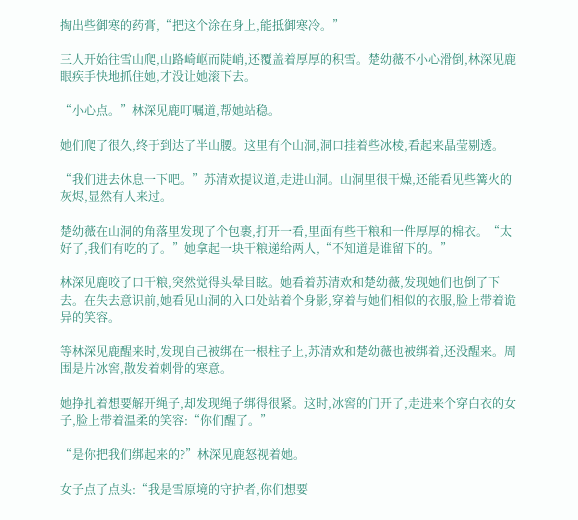掏出些御寒的药膏,“把这个涂在身上,能抵御寒冷。”

三人开始往雪山爬,山路崎岖而陡峭,还覆盖着厚厚的积雪。楚幼薇不小心滑倒,林深见鹿眼疾手快地抓住她,才没让她滚下去。

“小心点。”林深见鹿叮嘱道,帮她站稳。

她们爬了很久,终于到达了半山腰。这里有个山洞,洞口挂着些冰棱,看起来晶莹剔透。

“我们进去休息一下吧。”苏清欢提议道,走进山洞。山洞里很干燥,还能看见些篝火的灰烬,显然有人来过。

楚幼薇在山洞的角落里发现了个包裹,打开一看,里面有些干粮和一件厚厚的棉衣。“太好了,我们有吃的了。”她拿起一块干粮递给两人,“不知道是谁留下的。”

林深见鹿咬了口干粮,突然觉得头晕目眩。她看着苏清欢和楚幼薇,发现她们也倒了下去。在失去意识前,她看见山洞的入口处站着个身影,穿着与她们相似的衣服,脸上带着诡异的笑容。

等林深见鹿醒来时,发现自己被绑在一根柱子上,苏清欢和楚幼薇也被绑着,还没醒来。周围是片冰窖,散发着刺骨的寒意。

她挣扎着想要解开绳子,却发现绳子绑得很紧。这时,冰窖的门开了,走进来个穿白衣的女子,脸上带着温柔的笑容:“你们醒了。”

“是你把我们绑起来的?”林深见鹿怒视着她。

女子点了点头:“我是雪原境的守护者,你们想要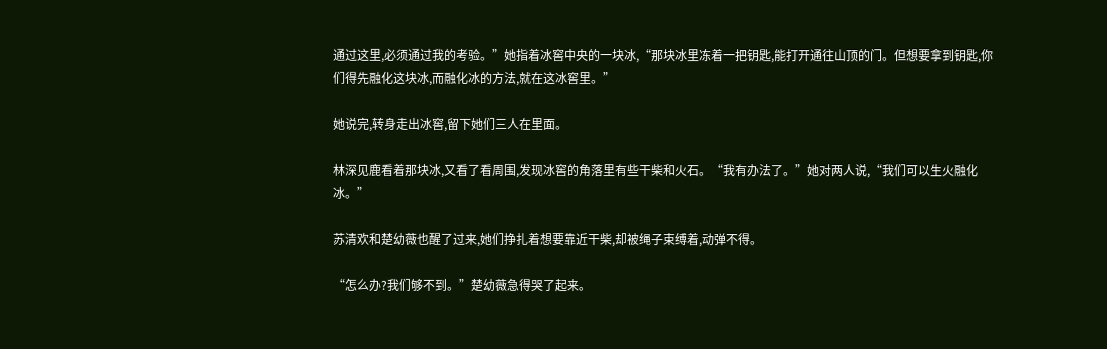通过这里,必须通过我的考验。”她指着冰窖中央的一块冰,“那块冰里冻着一把钥匙,能打开通往山顶的门。但想要拿到钥匙,你们得先融化这块冰,而融化冰的方法,就在这冰窖里。”

她说完,转身走出冰窖,留下她们三人在里面。

林深见鹿看着那块冰,又看了看周围,发现冰窖的角落里有些干柴和火石。“我有办法了。”她对两人说,“我们可以生火融化冰。”

苏清欢和楚幼薇也醒了过来,她们挣扎着想要靠近干柴,却被绳子束缚着,动弹不得。

“怎么办?我们够不到。”楚幼薇急得哭了起来。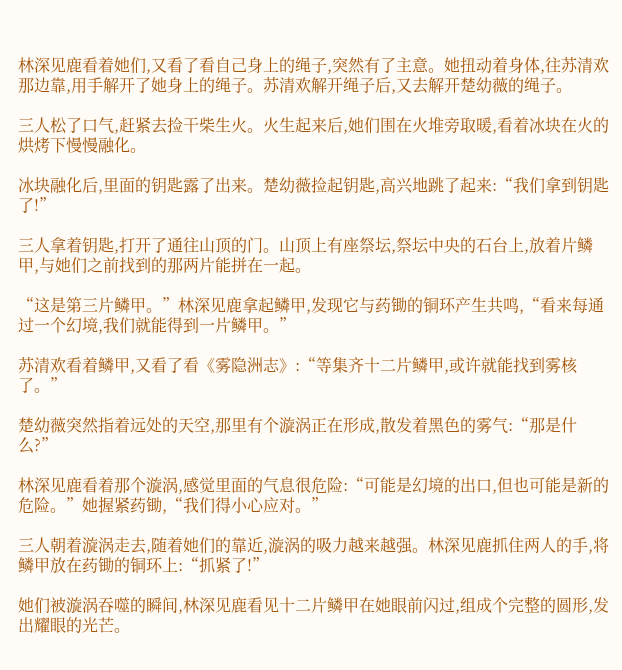林深见鹿看着她们,又看了看自己身上的绳子,突然有了主意。她扭动着身体,往苏清欢那边靠,用手解开了她身上的绳子。苏清欢解开绳子后,又去解开楚幼薇的绳子。

三人松了口气,赶紧去捡干柴生火。火生起来后,她们围在火堆旁取暖,看着冰块在火的烘烤下慢慢融化。

冰块融化后,里面的钥匙露了出来。楚幼薇捡起钥匙,高兴地跳了起来:“我们拿到钥匙了!”

三人拿着钥匙,打开了通往山顶的门。山顶上有座祭坛,祭坛中央的石台上,放着片鳞甲,与她们之前找到的那两片能拼在一起。

“这是第三片鳞甲。”林深见鹿拿起鳞甲,发现它与药锄的铜环产生共鸣,“看来每通过一个幻境,我们就能得到一片鳞甲。”

苏清欢看着鳞甲,又看了看《雾隐洲志》:“等集齐十二片鳞甲,或许就能找到雾核了。”

楚幼薇突然指着远处的天空,那里有个漩涡正在形成,散发着黑色的雾气:“那是什么?”

林深见鹿看着那个漩涡,感觉里面的气息很危险:“可能是幻境的出口,但也可能是新的危险。”她握紧药锄,“我们得小心应对。”

三人朝着漩涡走去,随着她们的靠近,漩涡的吸力越来越强。林深见鹿抓住两人的手,将鳞甲放在药锄的铜环上:“抓紧了!”

她们被漩涡吞噬的瞬间,林深见鹿看见十二片鳞甲在她眼前闪过,组成个完整的圆形,发出耀眼的光芒。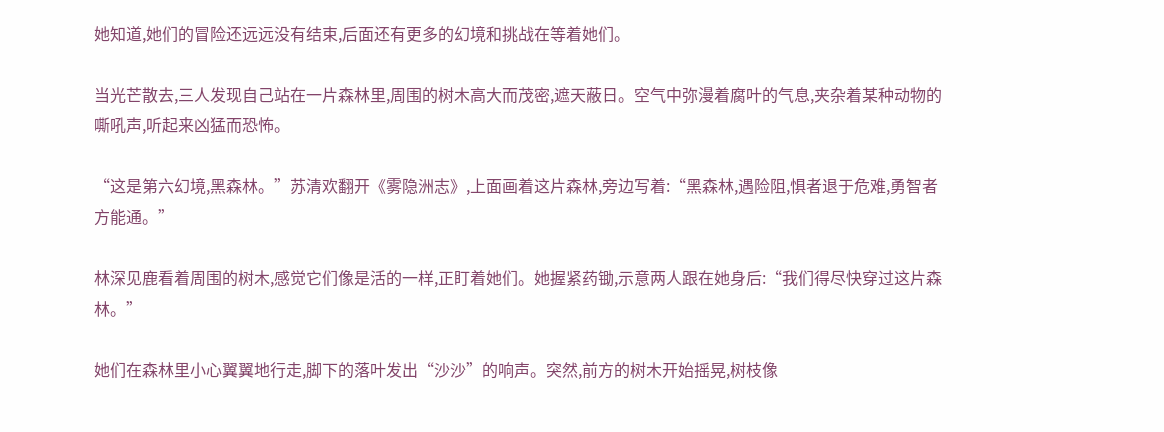她知道,她们的冒险还远远没有结束,后面还有更多的幻境和挑战在等着她们。

当光芒散去,三人发现自己站在一片森林里,周围的树木高大而茂密,遮天蔽日。空气中弥漫着腐叶的气息,夹杂着某种动物的嘶吼声,听起来凶猛而恐怖。

“这是第六幻境,黑森林。”苏清欢翻开《雾隐洲志》,上面画着这片森林,旁边写着:“黑森林,遇险阻,惧者退于危难,勇智者方能通。”

林深见鹿看着周围的树木,感觉它们像是活的一样,正盯着她们。她握紧药锄,示意两人跟在她身后:“我们得尽快穿过这片森林。”

她们在森林里小心翼翼地行走,脚下的落叶发出“沙沙”的响声。突然,前方的树木开始摇晃,树枝像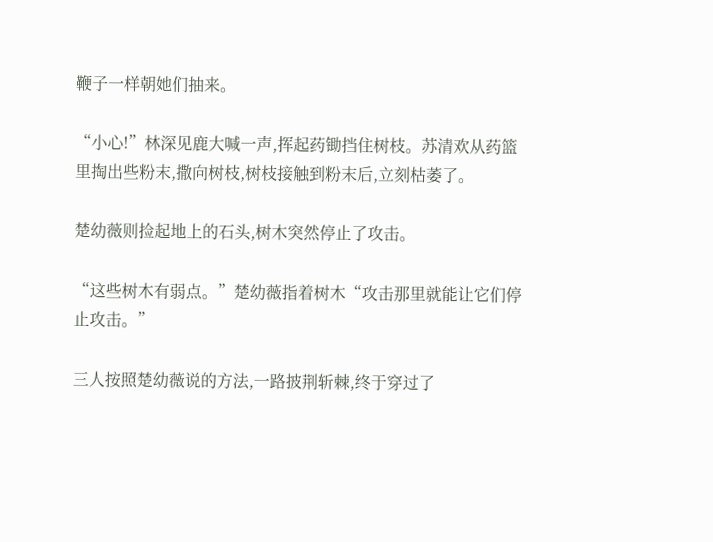鞭子一样朝她们抽来。

“小心!”林深见鹿大喊一声,挥起药锄挡住树枝。苏清欢从药篮里掏出些粉末,撒向树枝,树枝接触到粉末后,立刻枯萎了。

楚幼薇则捡起地上的石头,树木突然停止了攻击。

“这些树木有弱点。”楚幼薇指着树木“攻击那里就能让它们停止攻击。”

三人按照楚幼薇说的方法,一路披荆斩棘,终于穿过了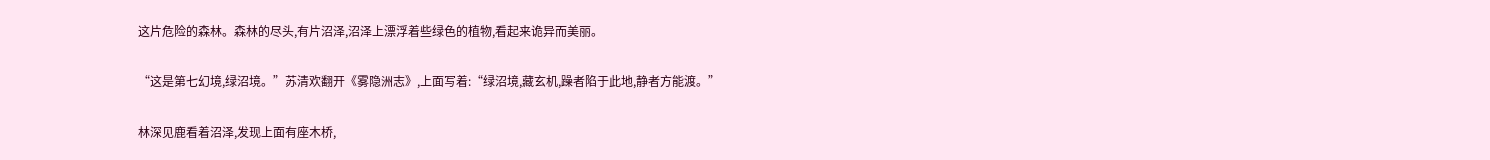这片危险的森林。森林的尽头,有片沼泽,沼泽上漂浮着些绿色的植物,看起来诡异而美丽。

“这是第七幻境,绿沼境。”苏清欢翻开《雾隐洲志》,上面写着:“绿沼境,藏玄机,躁者陷于此地,静者方能渡。”

林深见鹿看着沼泽,发现上面有座木桥,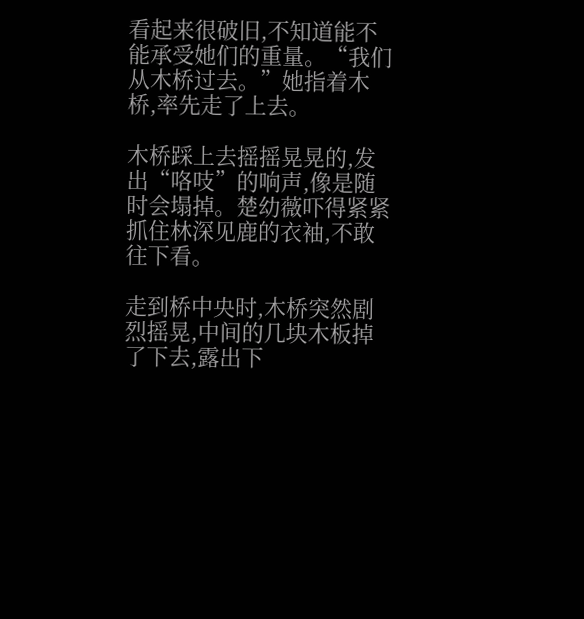看起来很破旧,不知道能不能承受她们的重量。“我们从木桥过去。”她指着木桥,率先走了上去。

木桥踩上去摇摇晃晃的,发出“咯吱”的响声,像是随时会塌掉。楚幼薇吓得紧紧抓住林深见鹿的衣袖,不敢往下看。

走到桥中央时,木桥突然剧烈摇晃,中间的几块木板掉了下去,露出下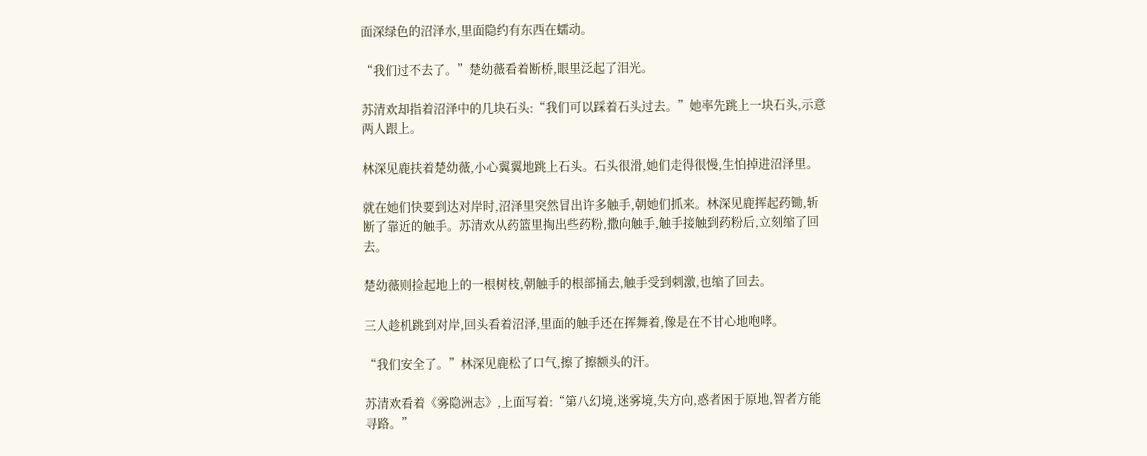面深绿色的沼泽水,里面隐约有东西在蠕动。

“我们过不去了。”楚幼薇看着断桥,眼里泛起了泪光。

苏清欢却指着沼泽中的几块石头:“我们可以踩着石头过去。”她率先跳上一块石头,示意两人跟上。

林深见鹿扶着楚幼薇,小心翼翼地跳上石头。石头很滑,她们走得很慢,生怕掉进沼泽里。

就在她们快要到达对岸时,沼泽里突然冒出许多触手,朝她们抓来。林深见鹿挥起药锄,斩断了靠近的触手。苏清欢从药篮里掏出些药粉,撒向触手,触手接触到药粉后,立刻缩了回去。

楚幼薇则捡起地上的一根树枝,朝触手的根部捅去,触手受到刺激,也缩了回去。

三人趁机跳到对岸,回头看着沼泽,里面的触手还在挥舞着,像是在不甘心地咆哮。

“我们安全了。”林深见鹿松了口气,擦了擦额头的汗。

苏清欢看着《雾隐洲志》,上面写着:“第八幻境,迷雾境,失方向,惑者困于原地,智者方能寻路。”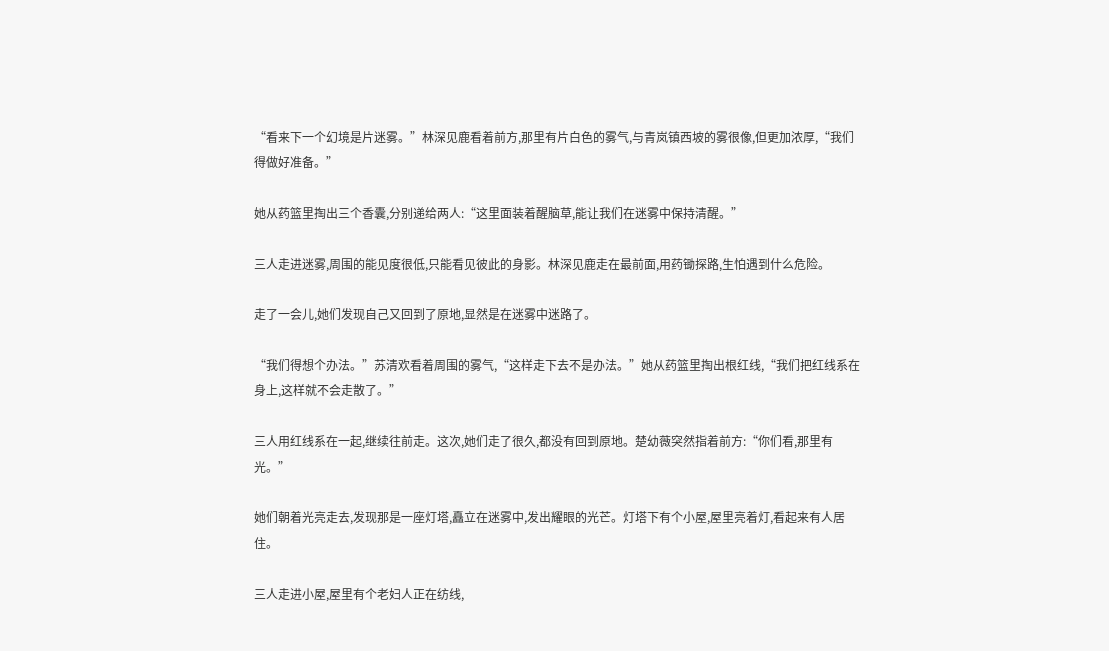“看来下一个幻境是片迷雾。”林深见鹿看着前方,那里有片白色的雾气,与青岚镇西坡的雾很像,但更加浓厚,“我们得做好准备。”

她从药篮里掏出三个香囊,分别递给两人:“这里面装着醒脑草,能让我们在迷雾中保持清醒。”

三人走进迷雾,周围的能见度很低,只能看见彼此的身影。林深见鹿走在最前面,用药锄探路,生怕遇到什么危险。

走了一会儿,她们发现自己又回到了原地,显然是在迷雾中迷路了。

“我们得想个办法。”苏清欢看着周围的雾气,“这样走下去不是办法。”她从药篮里掏出根红线,“我们把红线系在身上,这样就不会走散了。”

三人用红线系在一起,继续往前走。这次,她们走了很久,都没有回到原地。楚幼薇突然指着前方:“你们看,那里有光。”

她们朝着光亮走去,发现那是一座灯塔,矗立在迷雾中,发出耀眼的光芒。灯塔下有个小屋,屋里亮着灯,看起来有人居住。

三人走进小屋,屋里有个老妇人正在纺线,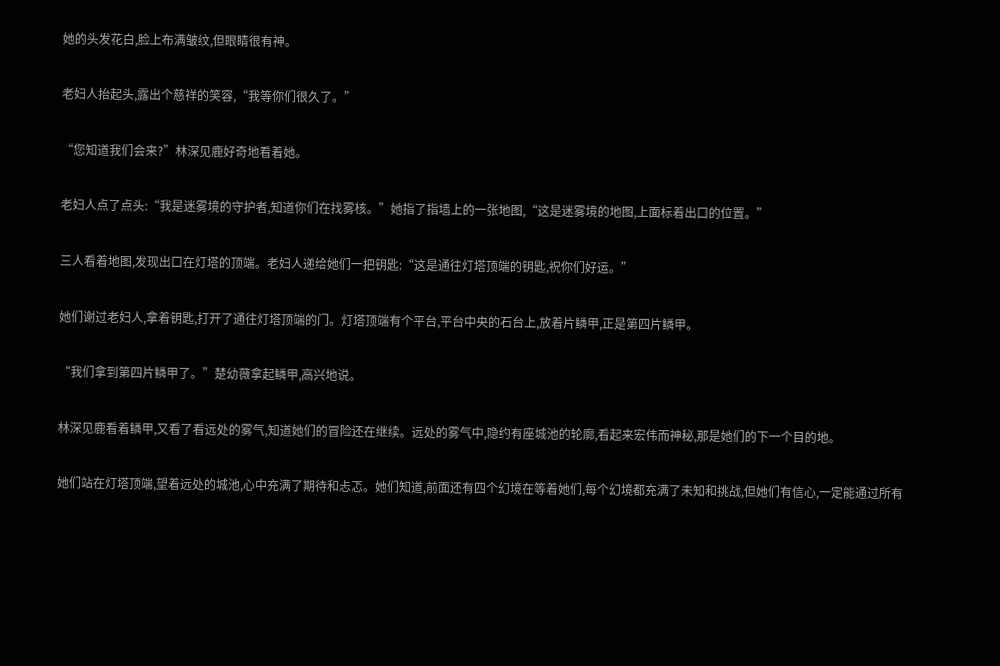她的头发花白,脸上布满皱纹,但眼睛很有神。

老妇人抬起头,露出个慈祥的笑容,“我等你们很久了。”

“您知道我们会来?”林深见鹿好奇地看着她。

老妇人点了点头:“我是迷雾境的守护者,知道你们在找雾核。”她指了指墙上的一张地图,“这是迷雾境的地图,上面标着出口的位置。”

三人看着地图,发现出口在灯塔的顶端。老妇人递给她们一把钥匙:“这是通往灯塔顶端的钥匙,祝你们好运。”

她们谢过老妇人,拿着钥匙,打开了通往灯塔顶端的门。灯塔顶端有个平台,平台中央的石台上,放着片鳞甲,正是第四片鳞甲。

“我们拿到第四片鳞甲了。”楚幼薇拿起鳞甲,高兴地说。

林深见鹿看着鳞甲,又看了看远处的雾气,知道她们的冒险还在继续。远处的雾气中,隐约有座城池的轮廓,看起来宏伟而神秘,那是她们的下一个目的地。

她们站在灯塔顶端,望着远处的城池,心中充满了期待和忐忑。她们知道,前面还有四个幻境在等着她们,每个幻境都充满了未知和挑战,但她们有信心,一定能通过所有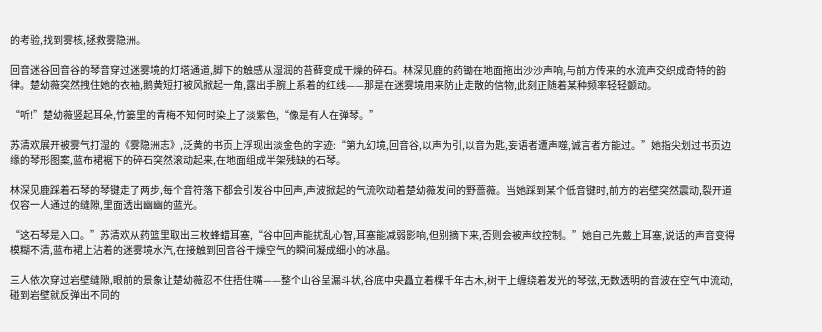的考验,找到雾核,拯救雾隐洲。

回音迷谷回音谷的琴音穿过迷雾境的灯塔通道,脚下的触感从湿润的苔藓变成干燥的碎石。林深见鹿的药锄在地面拖出沙沙声响,与前方传来的水流声交织成奇特的韵律。楚幼薇突然拽住她的衣袖,鹅黄短打被风掀起一角,露出手腕上系着的红线——那是在迷雾境用来防止走散的信物,此刻正随着某种频率轻轻颤动。

“听!”楚幼薇竖起耳朵,竹篓里的青梅不知何时染上了淡紫色,“像是有人在弹琴。”

苏清欢展开被雾气打湿的《雾隐洲志》,泛黄的书页上浮现出淡金色的字迹:“第九幻境,回音谷,以声为引,以音为匙,妄语者遭声噬,诚言者方能过。”她指尖划过书页边缘的琴形图案,蓝布裙裾下的碎石突然滚动起来,在地面组成半架残缺的石琴。

林深见鹿踩着石琴的琴键走了两步,每个音符落下都会引发谷中回声,声波掀起的气流吹动着楚幼薇发间的野蔷薇。当她踩到某个低音键时,前方的岩壁突然震动,裂开道仅容一人通过的缝隙,里面透出幽幽的蓝光。

“这石琴是入口。”苏清欢从药篮里取出三枚蜂蜡耳塞,“谷中回声能扰乱心智,耳塞能减弱影响,但别摘下来,否则会被声纹控制。”她自己先戴上耳塞,说话的声音变得模糊不清,蓝布裙上沾着的迷雾境水汽,在接触到回音谷干燥空气的瞬间凝成细小的冰晶。

三人依次穿过岩壁缝隙,眼前的景象让楚幼薇忍不住捂住嘴——整个山谷呈漏斗状,谷底中央矗立着棵千年古木,树干上缠绕着发光的琴弦,无数透明的音波在空气中流动,碰到岩壁就反弹出不同的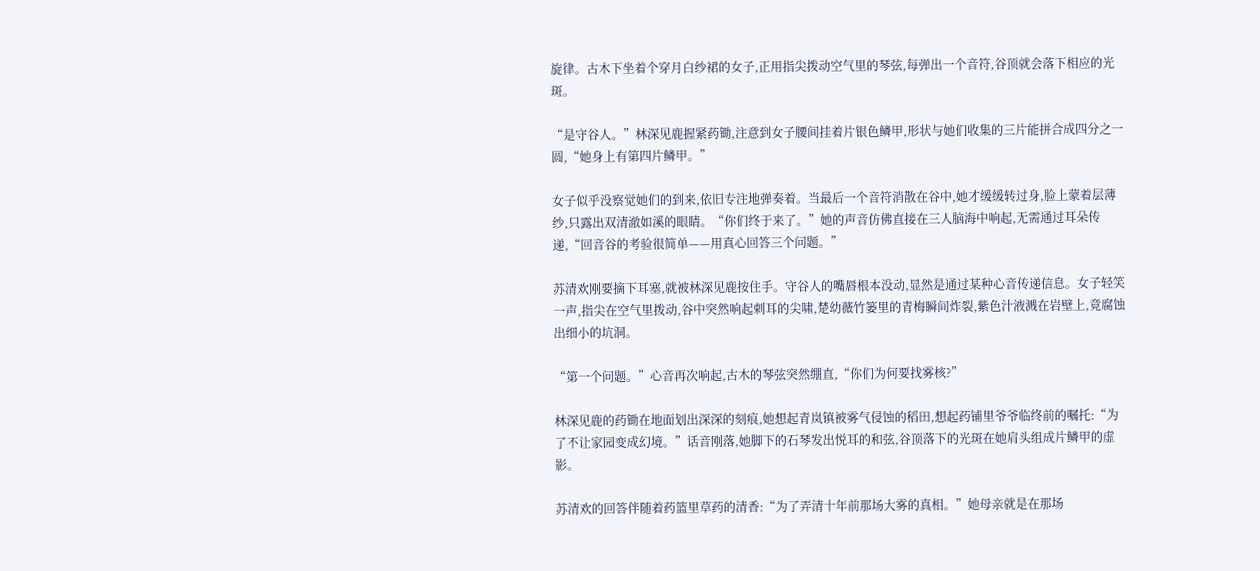旋律。古木下坐着个穿月白纱裙的女子,正用指尖拨动空气里的琴弦,每弹出一个音符,谷顶就会落下相应的光斑。

“是守谷人。”林深见鹿握紧药锄,注意到女子腰间挂着片银色鳞甲,形状与她们收集的三片能拼合成四分之一圆,“她身上有第四片鳞甲。”

女子似乎没察觉她们的到来,依旧专注地弹奏着。当最后一个音符消散在谷中,她才缓缓转过身,脸上蒙着层薄纱,只露出双清澈如溪的眼睛。“你们终于来了。”她的声音仿佛直接在三人脑海中响起,无需通过耳朵传递,“回音谷的考验很简单——用真心回答三个问题。”

苏清欢刚要摘下耳塞,就被林深见鹿按住手。守谷人的嘴唇根本没动,显然是通过某种心音传递信息。女子轻笑一声,指尖在空气里拨动,谷中突然响起刺耳的尖啸,楚幼薇竹篓里的青梅瞬间炸裂,紫色汁液溅在岩壁上,竟腐蚀出细小的坑洞。

“第一个问题。”心音再次响起,古木的琴弦突然绷直,“你们为何要找雾核?”

林深见鹿的药锄在地面划出深深的刻痕,她想起青岚镇被雾气侵蚀的稻田,想起药铺里爷爷临终前的嘱托:“为了不让家园变成幻境。”话音刚落,她脚下的石琴发出悦耳的和弦,谷顶落下的光斑在她肩头组成片鳞甲的虚影。

苏清欢的回答伴随着药篮里草药的清香:“为了弄清十年前那场大雾的真相。”她母亲就是在那场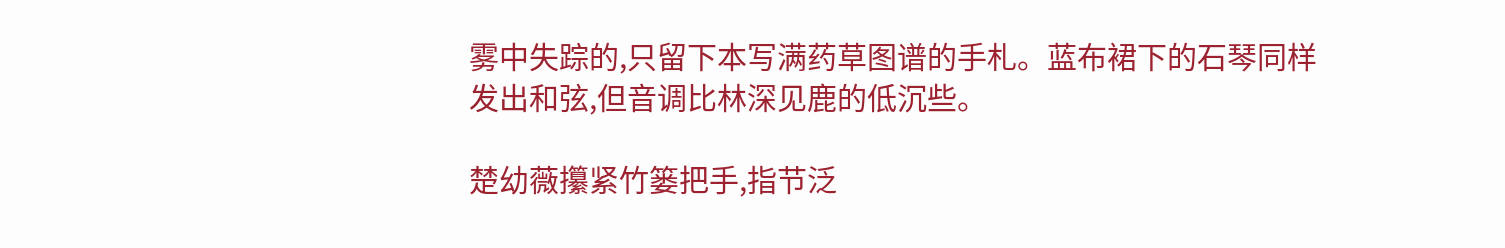雾中失踪的,只留下本写满药草图谱的手札。蓝布裙下的石琴同样发出和弦,但音调比林深见鹿的低沉些。

楚幼薇攥紧竹篓把手,指节泛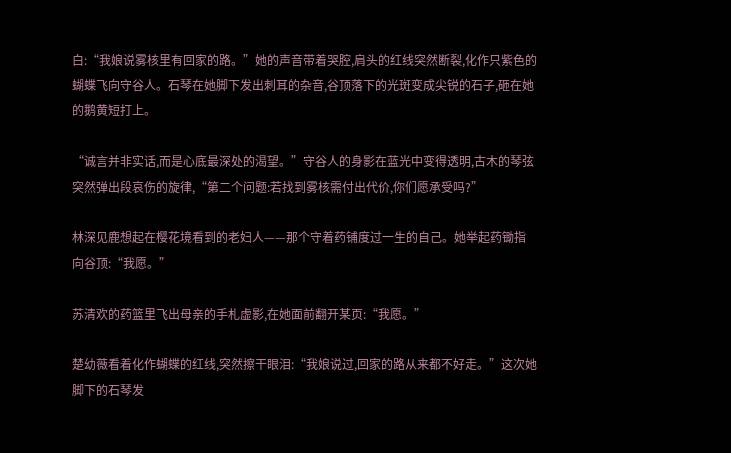白:“我娘说雾核里有回家的路。”她的声音带着哭腔,肩头的红线突然断裂,化作只紫色的蝴蝶飞向守谷人。石琴在她脚下发出刺耳的杂音,谷顶落下的光斑变成尖锐的石子,砸在她的鹅黄短打上。

“诚言并非实话,而是心底最深处的渴望。”守谷人的身影在蓝光中变得透明,古木的琴弦突然弹出段哀伤的旋律,“第二个问题:若找到雾核需付出代价,你们愿承受吗?”

林深见鹿想起在樱花境看到的老妇人——那个守着药铺度过一生的自己。她举起药锄指向谷顶:“我愿。”

苏清欢的药篮里飞出母亲的手札虚影,在她面前翻开某页:“我愿。”

楚幼薇看着化作蝴蝶的红线,突然擦干眼泪:“我娘说过,回家的路从来都不好走。”这次她脚下的石琴发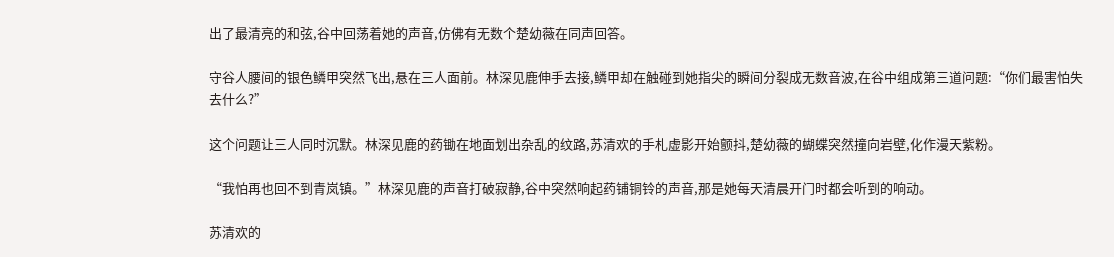出了最清亮的和弦,谷中回荡着她的声音,仿佛有无数个楚幼薇在同声回答。

守谷人腰间的银色鳞甲突然飞出,悬在三人面前。林深见鹿伸手去接,鳞甲却在触碰到她指尖的瞬间分裂成无数音波,在谷中组成第三道问题:“你们最害怕失去什么?”

这个问题让三人同时沉默。林深见鹿的药锄在地面划出杂乱的纹路,苏清欢的手札虚影开始颤抖,楚幼薇的蝴蝶突然撞向岩壁,化作漫天紫粉。

“我怕再也回不到青岚镇。”林深见鹿的声音打破寂静,谷中突然响起药铺铜铃的声音,那是她每天清晨开门时都会听到的响动。

苏清欢的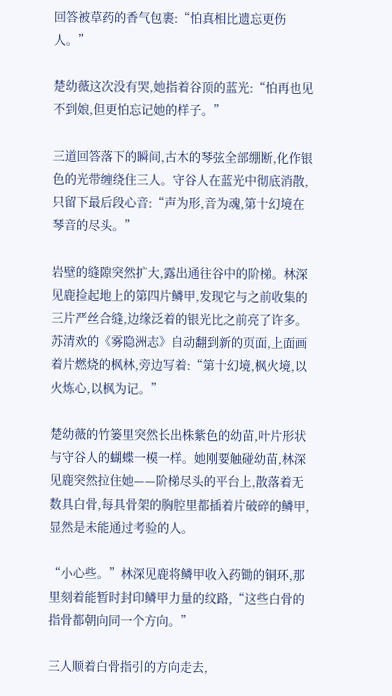回答被草药的香气包裹:“怕真相比遗忘更伤人。”

楚幼薇这次没有哭,她指着谷顶的蓝光:“怕再也见不到娘,但更怕忘记她的样子。”

三道回答落下的瞬间,古木的琴弦全部绷断,化作银色的光带缠绕住三人。守谷人在蓝光中彻底消散,只留下最后段心音:“声为形,音为魂,第十幻境在琴音的尽头。”

岩壁的缝隙突然扩大,露出通往谷中的阶梯。林深见鹿捡起地上的第四片鳞甲,发现它与之前收集的三片严丝合缝,边缘泛着的银光比之前亮了许多。苏清欢的《雾隐洲志》自动翻到新的页面,上面画着片燃烧的枫林,旁边写着:“第十幻境,枫火境,以火炼心,以枫为记。”

楚幼薇的竹篓里突然长出株紫色的幼苗,叶片形状与守谷人的蝴蝶一模一样。她刚要触碰幼苗,林深见鹿突然拉住她——阶梯尽头的平台上,散落着无数具白骨,每具骨架的胸腔里都插着片破碎的鳞甲,显然是未能通过考验的人。

“小心些。”林深见鹿将鳞甲收入药锄的铜环,那里刻着能暂时封印鳞甲力量的纹路,“这些白骨的指骨都朝向同一个方向。”

三人顺着白骨指引的方向走去,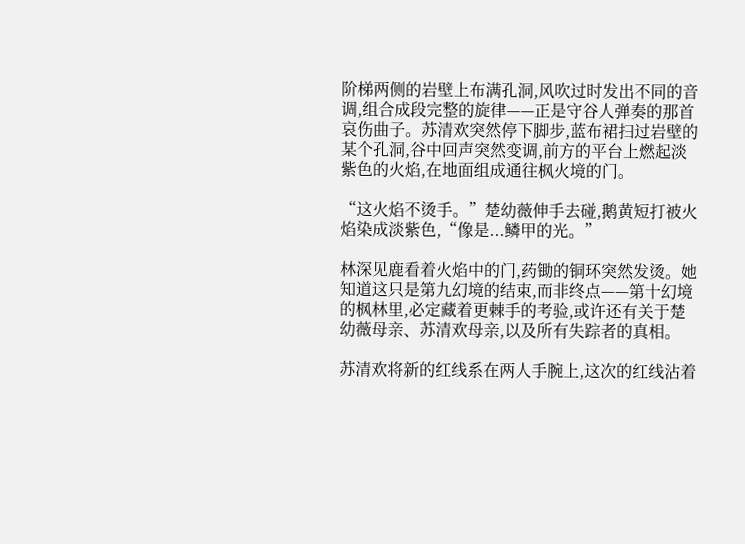阶梯两侧的岩壁上布满孔洞,风吹过时发出不同的音调,组合成段完整的旋律——正是守谷人弹奏的那首哀伤曲子。苏清欢突然停下脚步,蓝布裙扫过岩壁的某个孔洞,谷中回声突然变调,前方的平台上燃起淡紫色的火焰,在地面组成通往枫火境的门。

“这火焰不烫手。”楚幼薇伸手去碰,鹅黄短打被火焰染成淡紫色,“像是...鳞甲的光。”

林深见鹿看着火焰中的门,药锄的铜环突然发烫。她知道这只是第九幻境的结束,而非终点——第十幻境的枫林里,必定藏着更棘手的考验,或许还有关于楚幼薇母亲、苏清欢母亲,以及所有失踪者的真相。

苏清欢将新的红线系在两人手腕上,这次的红线沾着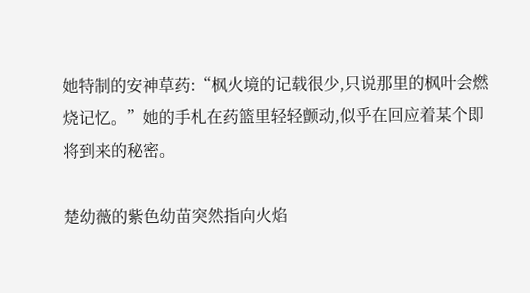她特制的安神草药:“枫火境的记载很少,只说那里的枫叶会燃烧记忆。”她的手札在药篮里轻轻颤动,似乎在回应着某个即将到来的秘密。

楚幼薇的紫色幼苗突然指向火焰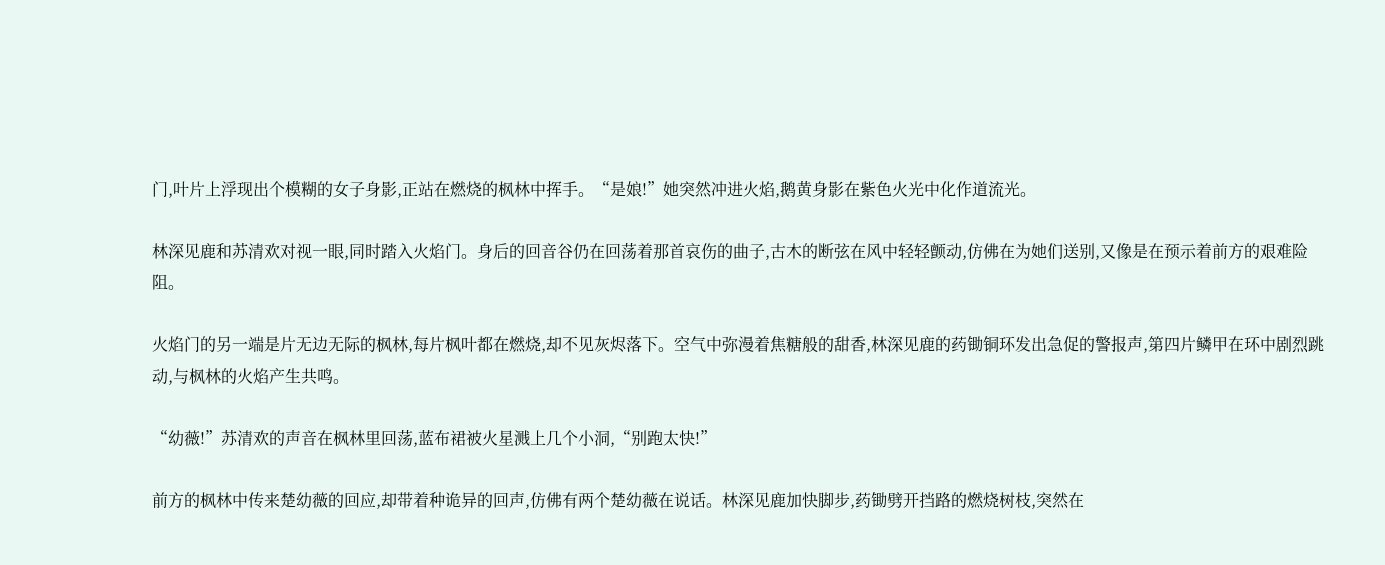门,叶片上浮现出个模糊的女子身影,正站在燃烧的枫林中挥手。“是娘!”她突然冲进火焰,鹅黄身影在紫色火光中化作道流光。

林深见鹿和苏清欢对视一眼,同时踏入火焰门。身后的回音谷仍在回荡着那首哀伤的曲子,古木的断弦在风中轻轻颤动,仿佛在为她们送别,又像是在预示着前方的艰难险阻。

火焰门的另一端是片无边无际的枫林,每片枫叶都在燃烧,却不见灰烬落下。空气中弥漫着焦糖般的甜香,林深见鹿的药锄铜环发出急促的警报声,第四片鳞甲在环中剧烈跳动,与枫林的火焰产生共鸣。

“幼薇!”苏清欢的声音在枫林里回荡,蓝布裙被火星溅上几个小洞,“别跑太快!”

前方的枫林中传来楚幼薇的回应,却带着种诡异的回声,仿佛有两个楚幼薇在说话。林深见鹿加快脚步,药锄劈开挡路的燃烧树枝,突然在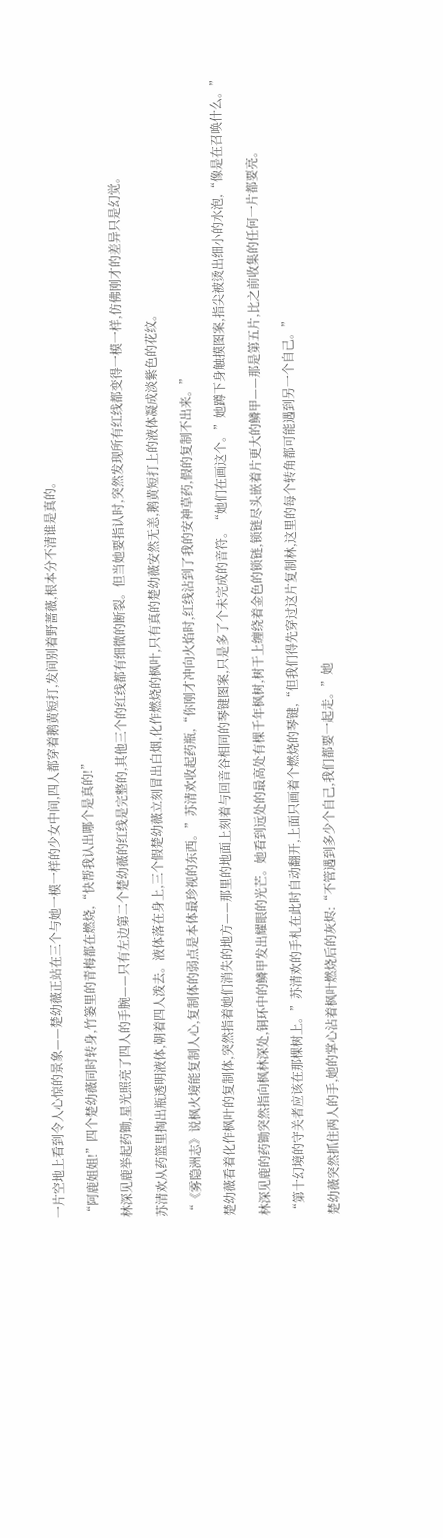一片空地上看到令人心惊的景象——楚幼薇正站在三个与她一模一样的少女中间,四人都穿着鹅黄短打,发间别着野蔷薇,根本分不清谁是真的。

“阿鹿姐姐!”四个楚幼薇同时转身,竹篓里的青梅都在燃烧,“快帮我认出哪个是真的!”

林深见鹿举起药锄,星光照亮了四人的手腕——只有左边第二个楚幼薇的红线是完整的,其他三个的红线都有细微的断裂。但当她要指认时,突然发现所有红线都变得一模一样,仿佛刚才的差异只是幻觉。

苏清欢从药篮里掏出瓶透明液体,朝着四人泼去。液体落在身上,三个假楚幼薇立刻冒出白烟,化作燃烧的枫叶,只有真的楚幼薇安然无恙,鹅黄短打上的液体凝成淡紫色的花纹。

“《雾隐洲志》说枫火境能复制人心,复制体的弱点是本体最珍视的东西。”苏清欢收起药瓶,“你刚才冲向火焰时,红线沾到了我的安神草药,假的复制不出来。”

楚幼薇看着化作枫叶的复制体,突然指着她们消失的地方——那里的地面上刻着与回音谷相同的琴键图案,只是多了个未完成的音符。“她们在画这个。”她蹲下身触摸图案,指尖被烫出细小的水泡,“像是在召唤什么。”

林深见鹿的药锄突然指向枫林深处,铜环中的鳞甲发出耀眼的光芒。她看到远处的最高处有棵千年枫树,树干上缠绕着金色的锁链,锁链尽头嵌着片更大的鳞甲——那是第五片,比之前收集的任何一片都要亮。

“第十幻境的守关者应该在那棵树上。”苏清欢的手札在此时自动翻开,上面只画着个燃烧的琴键,“但我们得先穿过这片复制林,这里的每个转角都可能遇到另一个自己。”

楚幼薇突然抓住两人的手,她的掌心沾着枫叶燃烧后的灰烬:“不管遇到多少个自己,我们都要一起走。”她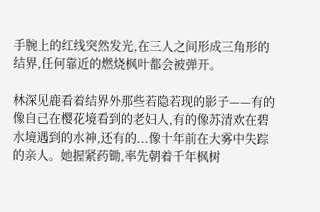手腕上的红线突然发光,在三人之间形成三角形的结界,任何靠近的燃烧枫叶都会被弹开。

林深见鹿看着结界外那些若隐若现的影子——有的像自己在樱花境看到的老妇人,有的像苏清欢在碧水境遇到的水神,还有的...像十年前在大雾中失踪的亲人。她握紧药锄,率先朝着千年枫树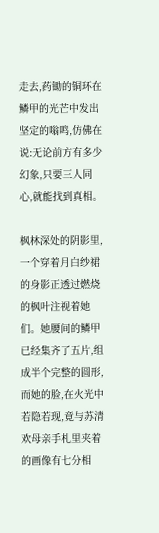走去,药锄的铜环在鳞甲的光芒中发出坚定的嗡鸣,仿佛在说:无论前方有多少幻象,只要三人同心,就能找到真相。

枫林深处的阴影里,一个穿着月白纱裙的身影正透过燃烧的枫叶注视着她们。她腰间的鳞甲已经集齐了五片,组成半个完整的圆形,而她的脸,在火光中若隐若现,竟与苏清欢母亲手札里夹着的画像有七分相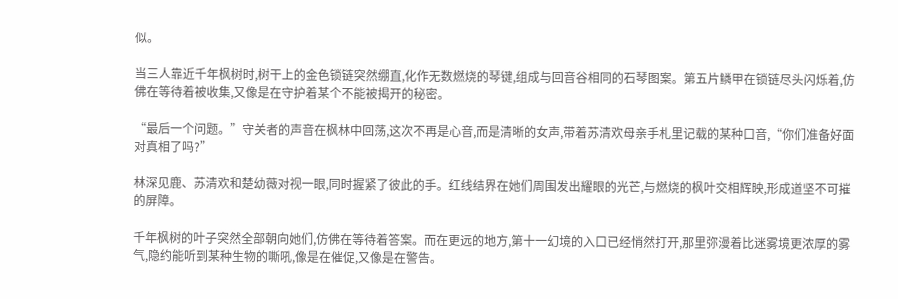似。

当三人靠近千年枫树时,树干上的金色锁链突然绷直,化作无数燃烧的琴键,组成与回音谷相同的石琴图案。第五片鳞甲在锁链尽头闪烁着,仿佛在等待着被收集,又像是在守护着某个不能被揭开的秘密。

“最后一个问题。”守关者的声音在枫林中回荡,这次不再是心音,而是清晰的女声,带着苏清欢母亲手札里记载的某种口音,“你们准备好面对真相了吗?”

林深见鹿、苏清欢和楚幼薇对视一眼,同时握紧了彼此的手。红线结界在她们周围发出耀眼的光芒,与燃烧的枫叶交相辉映,形成道坚不可摧的屏障。

千年枫树的叶子突然全部朝向她们,仿佛在等待着答案。而在更远的地方,第十一幻境的入口已经悄然打开,那里弥漫着比迷雾境更浓厚的雾气,隐约能听到某种生物的嘶吼,像是在催促,又像是在警告。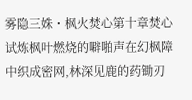雾隐三姝・枫火焚心第十章焚心试炼枫叶燃烧的噼啪声在幻枫障中织成密网,林深见鹿的药锄刃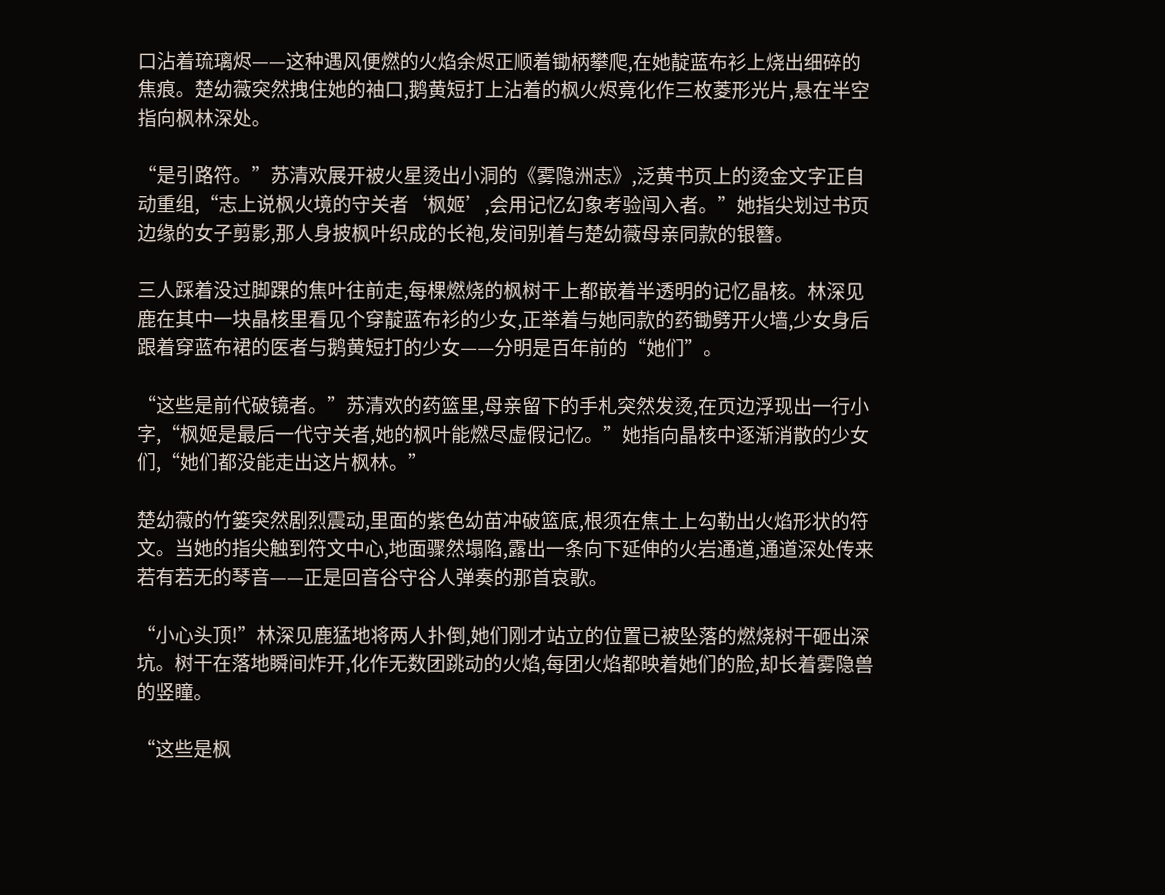口沾着琉璃烬——这种遇风便燃的火焰余烬正顺着锄柄攀爬,在她靛蓝布衫上烧出细碎的焦痕。楚幼薇突然拽住她的袖口,鹅黄短打上沾着的枫火烬竟化作三枚菱形光片,悬在半空指向枫林深处。

“是引路符。”苏清欢展开被火星烫出小洞的《雾隐洲志》,泛黄书页上的烫金文字正自动重组,“志上说枫火境的守关者‘枫姬’,会用记忆幻象考验闯入者。”她指尖划过书页边缘的女子剪影,那人身披枫叶织成的长袍,发间别着与楚幼薇母亲同款的银簪。

三人踩着没过脚踝的焦叶往前走,每棵燃烧的枫树干上都嵌着半透明的记忆晶核。林深见鹿在其中一块晶核里看见个穿靛蓝布衫的少女,正举着与她同款的药锄劈开火墙,少女身后跟着穿蓝布裙的医者与鹅黄短打的少女——分明是百年前的“她们”。

“这些是前代破镜者。”苏清欢的药篮里,母亲留下的手札突然发烫,在页边浮现出一行小字,“枫姬是最后一代守关者,她的枫叶能燃尽虚假记忆。”她指向晶核中逐渐消散的少女们,“她们都没能走出这片枫林。”

楚幼薇的竹篓突然剧烈震动,里面的紫色幼苗冲破篮底,根须在焦土上勾勒出火焰形状的符文。当她的指尖触到符文中心,地面骤然塌陷,露出一条向下延伸的火岩通道,通道深处传来若有若无的琴音——正是回音谷守谷人弹奏的那首哀歌。

“小心头顶!”林深见鹿猛地将两人扑倒,她们刚才站立的位置已被坠落的燃烧树干砸出深坑。树干在落地瞬间炸开,化作无数团跳动的火焰,每团火焰都映着她们的脸,却长着雾隐兽的竖瞳。

“这些是枫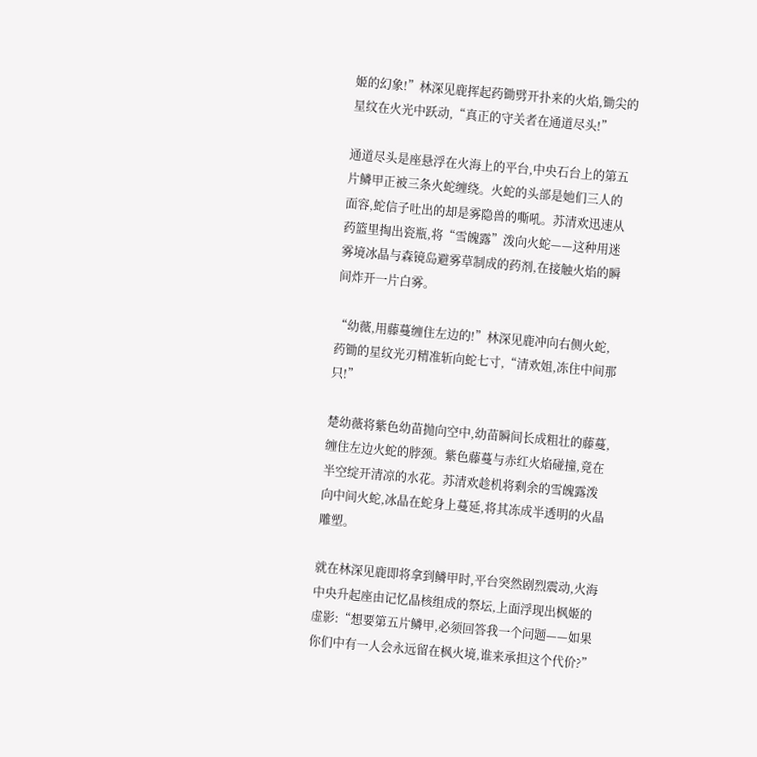姬的幻象!”林深见鹿挥起药锄劈开扑来的火焰,锄尖的星纹在火光中跃动,“真正的守关者在通道尽头!”

通道尽头是座悬浮在火海上的平台,中央石台上的第五片鳞甲正被三条火蛇缠绕。火蛇的头部是她们三人的面容,蛇信子吐出的却是雾隐兽的嘶吼。苏清欢迅速从药篮里掏出瓷瓶,将“雪魄露”泼向火蛇——这种用迷雾境冰晶与森镜岛避雾草制成的药剂,在接触火焰的瞬间炸开一片白雾。

“幼薇,用藤蔓缠住左边的!”林深见鹿冲向右侧火蛇,药锄的星纹光刃精准斩向蛇七寸,“清欢姐,冻住中间那只!”

楚幼薇将紫色幼苗抛向空中,幼苗瞬间长成粗壮的藤蔓,缠住左边火蛇的脖颈。紫色藤蔓与赤红火焰碰撞,竟在半空绽开清凉的水花。苏清欢趁机将剩余的雪魄露泼向中间火蛇,冰晶在蛇身上蔓延,将其冻成半透明的火晶雕塑。

就在林深见鹿即将拿到鳞甲时,平台突然剧烈震动,火海中央升起座由记忆晶核组成的祭坛,上面浮现出枫姬的虚影:“想要第五片鳞甲,必须回答我一个问题——如果你们中有一人会永远留在枫火境,谁来承担这个代价?”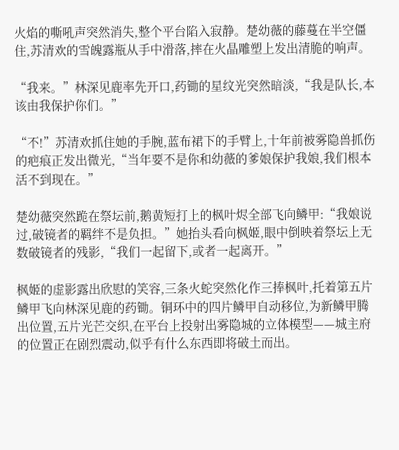火焰的嘶吼声突然消失,整个平台陷入寂静。楚幼薇的藤蔓在半空僵住,苏清欢的雪魄露瓶从手中滑落,摔在火晶雕塑上发出清脆的响声。

“我来。”林深见鹿率先开口,药锄的星纹光突然暗淡,“我是队长,本该由我保护你们。”

“不!”苏清欢抓住她的手腕,蓝布裙下的手臂上,十年前被雾隐兽抓伤的疤痕正发出微光,“当年要不是你和幼薇的爹娘保护我娘,我们根本活不到现在。”

楚幼薇突然跪在祭坛前,鹅黄短打上的枫叶烬全部飞向鳞甲:“我娘说过,破镜者的羁绊不是负担。”她抬头看向枫姬,眼中倒映着祭坛上无数破镜者的残影,“我们一起留下,或者一起离开。”

枫姬的虚影露出欣慰的笑容,三条火蛇突然化作三捧枫叶,托着第五片鳞甲飞向林深见鹿的药锄。铜环中的四片鳞甲自动移位,为新鳞甲腾出位置,五片光芒交织,在平台上投射出雾隐城的立体模型——城主府的位置正在剧烈震动,似乎有什么东西即将破土而出。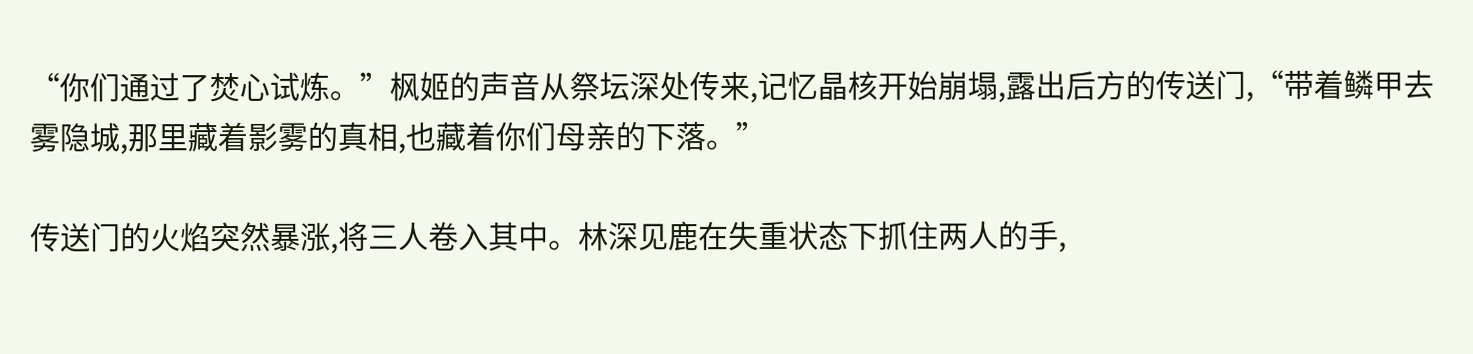“你们通过了焚心试炼。”枫姬的声音从祭坛深处传来,记忆晶核开始崩塌,露出后方的传送门,“带着鳞甲去雾隐城,那里藏着影雾的真相,也藏着你们母亲的下落。”

传送门的火焰突然暴涨,将三人卷入其中。林深见鹿在失重状态下抓住两人的手,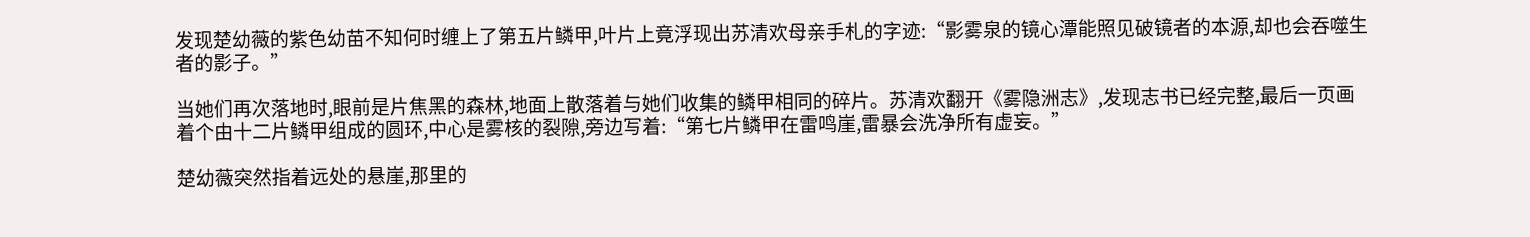发现楚幼薇的紫色幼苗不知何时缠上了第五片鳞甲,叶片上竟浮现出苏清欢母亲手札的字迹:“影雾泉的镜心潭能照见破镜者的本源,却也会吞噬生者的影子。”

当她们再次落地时,眼前是片焦黑的森林,地面上散落着与她们收集的鳞甲相同的碎片。苏清欢翻开《雾隐洲志》,发现志书已经完整,最后一页画着个由十二片鳞甲组成的圆环,中心是雾核的裂隙,旁边写着:“第七片鳞甲在雷鸣崖,雷暴会洗净所有虚妄。”

楚幼薇突然指着远处的悬崖,那里的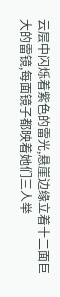云层中闪烁着紫色的雷光,悬崖边缘立着十二面巨大的雷镜,每面镜子都映着她们三人举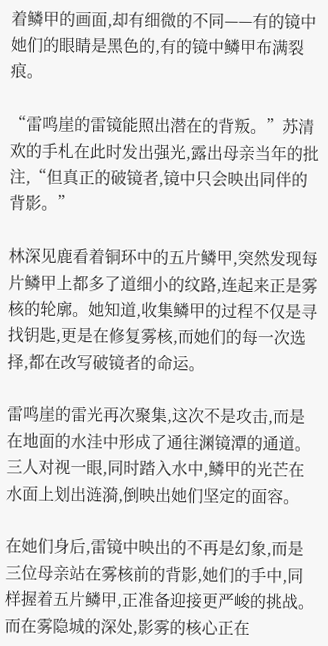着鳞甲的画面,却有细微的不同——有的镜中她们的眼睛是黑色的,有的镜中鳞甲布满裂痕。

“雷鸣崖的雷镜能照出潜在的背叛。”苏清欢的手札在此时发出强光,露出母亲当年的批注,“但真正的破镜者,镜中只会映出同伴的背影。”

林深见鹿看着铜环中的五片鳞甲,突然发现每片鳞甲上都多了道细小的纹路,连起来正是雾核的轮廓。她知道,收集鳞甲的过程不仅是寻找钥匙,更是在修复雾核,而她们的每一次选择,都在改写破镜者的命运。

雷鸣崖的雷光再次聚集,这次不是攻击,而是在地面的水洼中形成了通往渊镜潭的通道。三人对视一眼,同时踏入水中,鳞甲的光芒在水面上划出涟漪,倒映出她们坚定的面容。

在她们身后,雷镜中映出的不再是幻象,而是三位母亲站在雾核前的背影,她们的手中,同样握着五片鳞甲,正准备迎接更严峻的挑战。而在雾隐城的深处,影雾的核心正在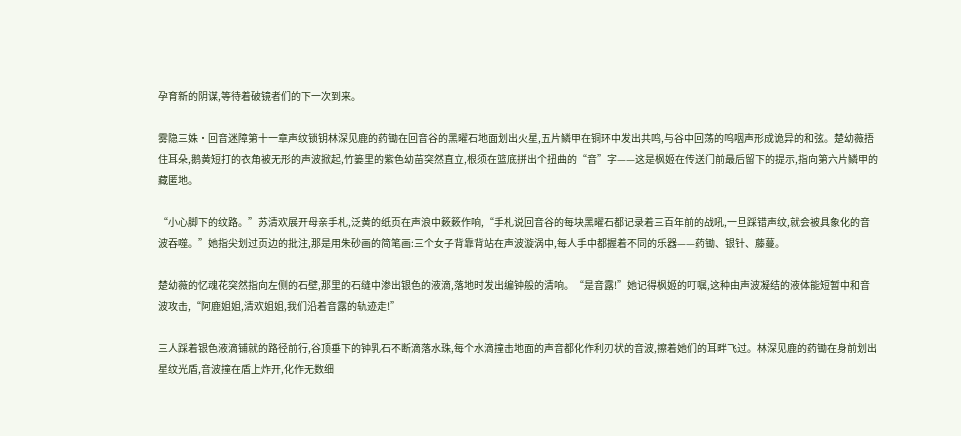孕育新的阴谋,等待着破镜者们的下一次到来。

雾隐三姝・回音迷障第十一章声纹锁钥林深见鹿的药锄在回音谷的黑曜石地面划出火星,五片鳞甲在铜环中发出共鸣,与谷中回荡的呜咽声形成诡异的和弦。楚幼薇捂住耳朵,鹅黄短打的衣角被无形的声波掀起,竹篓里的紫色幼苗突然直立,根须在篮底拼出个扭曲的“音”字——这是枫姬在传送门前最后留下的提示,指向第六片鳞甲的藏匿地。

“小心脚下的纹路。”苏清欢展开母亲手札,泛黄的纸页在声浪中簌簌作响,“手札说回音谷的每块黑曜石都记录着三百年前的战吼,一旦踩错声纹,就会被具象化的音波吞噬。”她指尖划过页边的批注,那是用朱砂画的简笔画:三个女子背靠背站在声波漩涡中,每人手中都握着不同的乐器——药锄、银针、藤蔓。

楚幼薇的忆魂花突然指向左侧的石壁,那里的石缝中渗出银色的液滴,落地时发出编钟般的清响。“是音露!”她记得枫姬的叮嘱,这种由声波凝结的液体能短暂中和音波攻击,“阿鹿姐姐,清欢姐姐,我们沿着音露的轨迹走!”

三人踩着银色液滴铺就的路径前行,谷顶垂下的钟乳石不断滴落水珠,每个水滴撞击地面的声音都化作利刃状的音波,擦着她们的耳畔飞过。林深见鹿的药锄在身前划出星纹光盾,音波撞在盾上炸开,化作无数细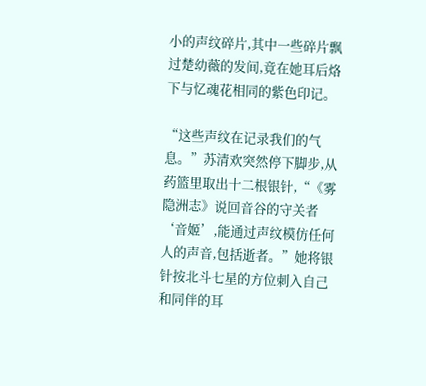小的声纹碎片,其中一些碎片飘过楚幼薇的发间,竟在她耳后烙下与忆魂花相同的紫色印记。

“这些声纹在记录我们的气息。”苏清欢突然停下脚步,从药篮里取出十二根银针,“《雾隐洲志》说回音谷的守关者‘音姬’,能通过声纹模仿任何人的声音,包括逝者。”她将银针按北斗七星的方位刺入自己和同伴的耳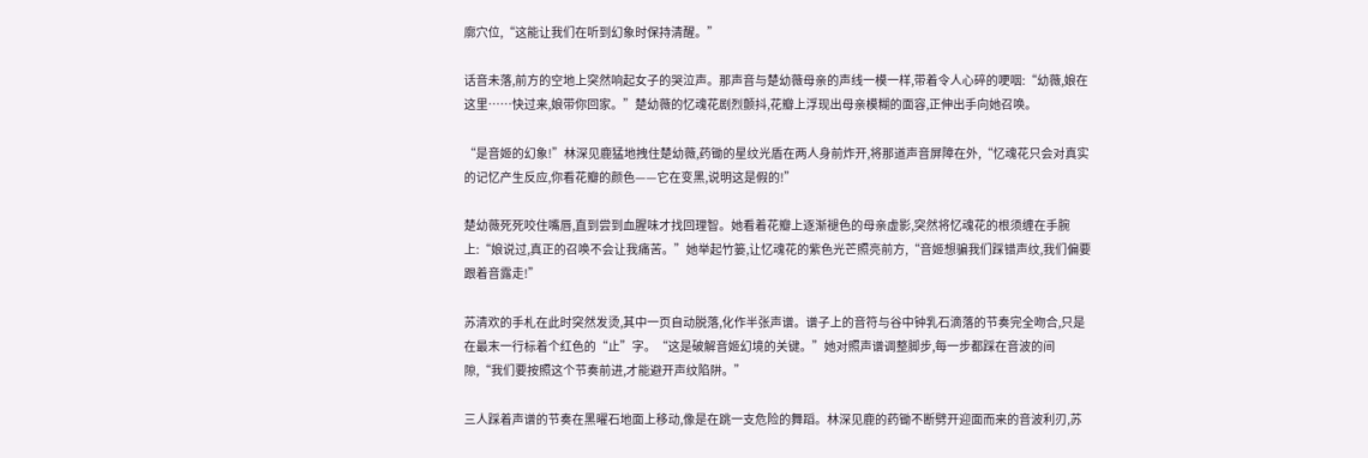廓穴位,“这能让我们在听到幻象时保持清醒。”

话音未落,前方的空地上突然响起女子的哭泣声。那声音与楚幼薇母亲的声线一模一样,带着令人心碎的哽咽:“幼薇,娘在这里……快过来,娘带你回家。”楚幼薇的忆魂花剧烈颤抖,花瓣上浮现出母亲模糊的面容,正伸出手向她召唤。

“是音姬的幻象!”林深见鹿猛地拽住楚幼薇,药锄的星纹光盾在两人身前炸开,将那道声音屏障在外,“忆魂花只会对真实的记忆产生反应,你看花瓣的颜色——它在变黑,说明这是假的!”

楚幼薇死死咬住嘴唇,直到尝到血腥味才找回理智。她看着花瓣上逐渐褪色的母亲虚影,突然将忆魂花的根须缠在手腕上:“娘说过,真正的召唤不会让我痛苦。”她举起竹篓,让忆魂花的紫色光芒照亮前方,“音姬想骗我们踩错声纹,我们偏要跟着音露走!”

苏清欢的手札在此时突然发烫,其中一页自动脱落,化作半张声谱。谱子上的音符与谷中钟乳石滴落的节奏完全吻合,只是在最末一行标着个红色的“止”字。“这是破解音姬幻境的关键。”她对照声谱调整脚步,每一步都踩在音波的间隙,“我们要按照这个节奏前进,才能避开声纹陷阱。”

三人踩着声谱的节奏在黑曜石地面上移动,像是在跳一支危险的舞蹈。林深见鹿的药锄不断劈开迎面而来的音波利刃,苏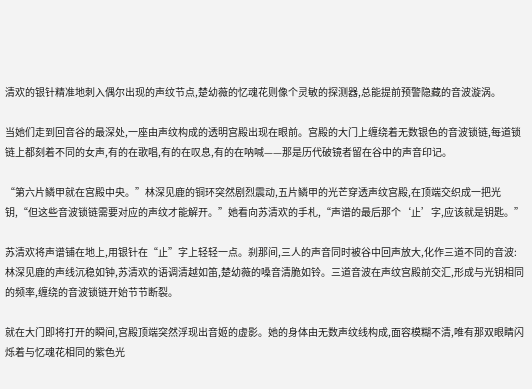清欢的银针精准地刺入偶尔出现的声纹节点,楚幼薇的忆魂花则像个灵敏的探测器,总能提前预警隐藏的音波漩涡。

当她们走到回音谷的最深处,一座由声纹构成的透明宫殿出现在眼前。宫殿的大门上缠绕着无数银色的音波锁链,每道锁链上都刻着不同的女声,有的在歌唱,有的在叹息,有的在呐喊——那是历代破镜者留在谷中的声音印记。

“第六片鳞甲就在宫殿中央。”林深见鹿的铜环突然剧烈震动,五片鳞甲的光芒穿透声纹宫殿,在顶端交织成一把光钥,“但这些音波锁链需要对应的声纹才能解开。”她看向苏清欢的手札,“声谱的最后那个‘止’字,应该就是钥匙。”

苏清欢将声谱铺在地上,用银针在“止”字上轻轻一点。刹那间,三人的声音同时被谷中回声放大,化作三道不同的音波:林深见鹿的声线沉稳如钟,苏清欢的语调清越如笛,楚幼薇的嗓音清脆如铃。三道音波在声纹宫殿前交汇,形成与光钥相同的频率,缠绕的音波锁链开始节节断裂。

就在大门即将打开的瞬间,宫殿顶端突然浮现出音姬的虚影。她的身体由无数声纹线构成,面容模糊不清,唯有那双眼睛闪烁着与忆魂花相同的紫色光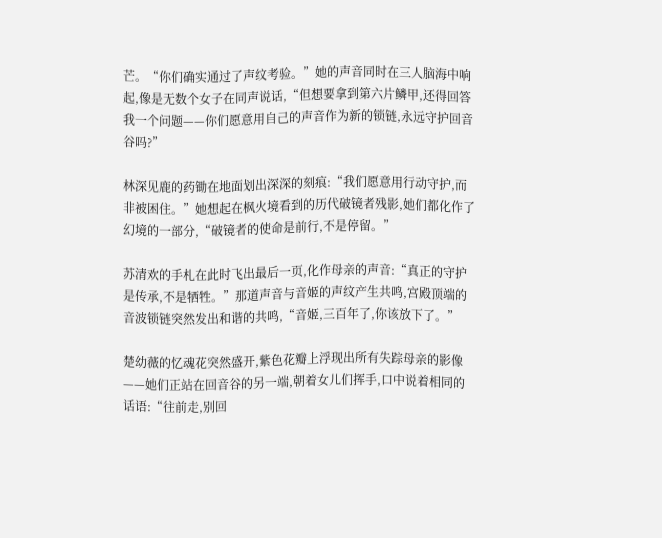芒。“你们确实通过了声纹考验。”她的声音同时在三人脑海中响起,像是无数个女子在同声说话,“但想要拿到第六片鳞甲,还得回答我一个问题——你们愿意用自己的声音作为新的锁链,永远守护回音谷吗?”

林深见鹿的药锄在地面划出深深的刻痕:“我们愿意用行动守护,而非被困住。”她想起在枫火境看到的历代破镜者残影,她们都化作了幻境的一部分,“破镜者的使命是前行,不是停留。”

苏清欢的手札在此时飞出最后一页,化作母亲的声音:“真正的守护是传承,不是牺牲。”那道声音与音姬的声纹产生共鸣,宫殿顶端的音波锁链突然发出和谐的共鸣,“音姬,三百年了,你该放下了。”

楚幼薇的忆魂花突然盛开,紫色花瓣上浮现出所有失踪母亲的影像——她们正站在回音谷的另一端,朝着女儿们挥手,口中说着相同的话语:“往前走,别回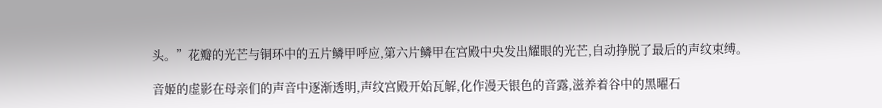头。”花瓣的光芒与铜环中的五片鳞甲呼应,第六片鳞甲在宫殿中央发出耀眼的光芒,自动挣脱了最后的声纹束缚。

音姬的虚影在母亲们的声音中逐渐透明,声纹宫殿开始瓦解,化作漫天银色的音露,滋养着谷中的黑曜石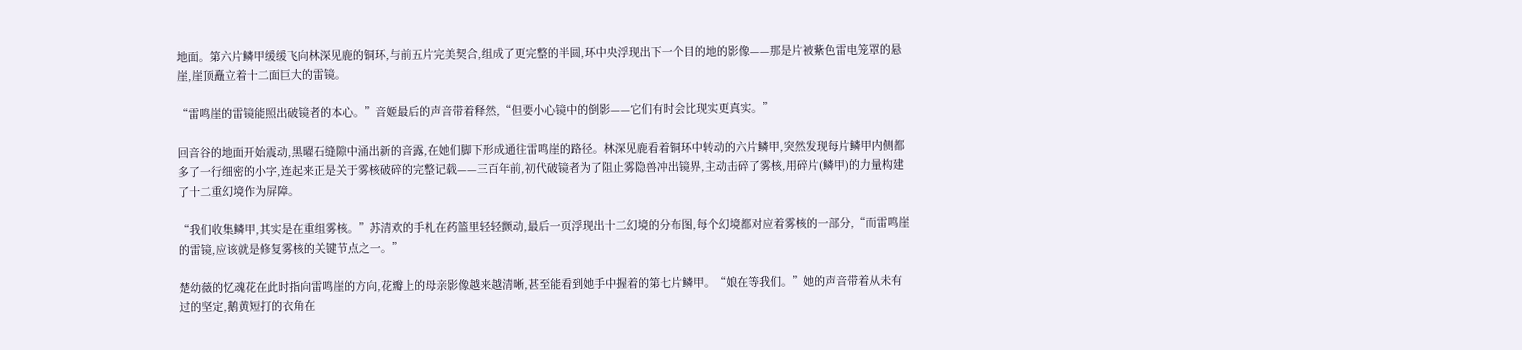地面。第六片鳞甲缓缓飞向林深见鹿的铜环,与前五片完美契合,组成了更完整的半圆,环中央浮现出下一个目的地的影像——那是片被紫色雷电笼罩的悬崖,崖顶矗立着十二面巨大的雷镜。

“雷鸣崖的雷镜能照出破镜者的本心。”音姬最后的声音带着释然,“但要小心镜中的倒影——它们有时会比现实更真实。”

回音谷的地面开始震动,黑曜石缝隙中涌出新的音露,在她们脚下形成通往雷鸣崖的路径。林深见鹿看着铜环中转动的六片鳞甲,突然发现每片鳞甲内侧都多了一行细密的小字,连起来正是关于雾核破碎的完整记载——三百年前,初代破镜者为了阻止雾隐兽冲出镜界,主动击碎了雾核,用碎片(鳞甲)的力量构建了十二重幻境作为屏障。

“我们收集鳞甲,其实是在重组雾核。”苏清欢的手札在药篮里轻轻颤动,最后一页浮现出十二幻境的分布图,每个幻境都对应着雾核的一部分,“而雷鸣崖的雷镜,应该就是修复雾核的关键节点之一。”

楚幼薇的忆魂花在此时指向雷鸣崖的方向,花瓣上的母亲影像越来越清晰,甚至能看到她手中握着的第七片鳞甲。“娘在等我们。”她的声音带着从未有过的坚定,鹅黄短打的衣角在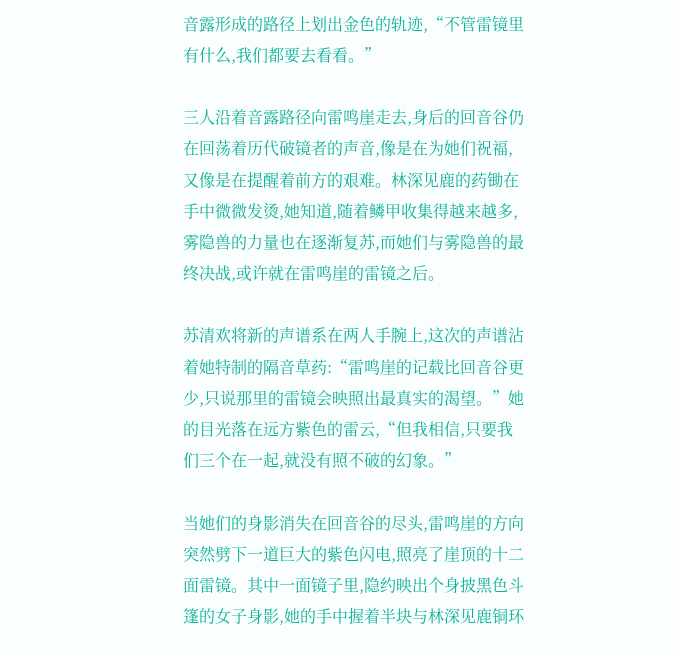音露形成的路径上划出金色的轨迹,“不管雷镜里有什么,我们都要去看看。”

三人沿着音露路径向雷鸣崖走去,身后的回音谷仍在回荡着历代破镜者的声音,像是在为她们祝福,又像是在提醒着前方的艰难。林深见鹿的药锄在手中微微发烫,她知道,随着鳞甲收集得越来越多,雾隐兽的力量也在逐渐复苏,而她们与雾隐兽的最终决战,或许就在雷鸣崖的雷镜之后。

苏清欢将新的声谱系在两人手腕上,这次的声谱沾着她特制的隔音草药:“雷鸣崖的记载比回音谷更少,只说那里的雷镜会映照出最真实的渴望。”她的目光落在远方紫色的雷云,“但我相信,只要我们三个在一起,就没有照不破的幻象。”

当她们的身影消失在回音谷的尽头,雷鸣崖的方向突然劈下一道巨大的紫色闪电,照亮了崖顶的十二面雷镜。其中一面镜子里,隐约映出个身披黑色斗篷的女子身影,她的手中握着半块与林深见鹿铜环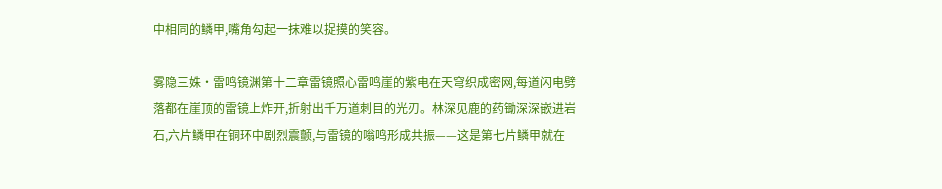中相同的鳞甲,嘴角勾起一抹难以捉摸的笑容。

雾隐三姝・雷鸣镜渊第十二章雷镜照心雷鸣崖的紫电在天穹织成密网,每道闪电劈落都在崖顶的雷镜上炸开,折射出千万道刺目的光刃。林深见鹿的药锄深深嵌进岩石,六片鳞甲在铜环中剧烈震颤,与雷镜的嗡鸣形成共振——这是第七片鳞甲就在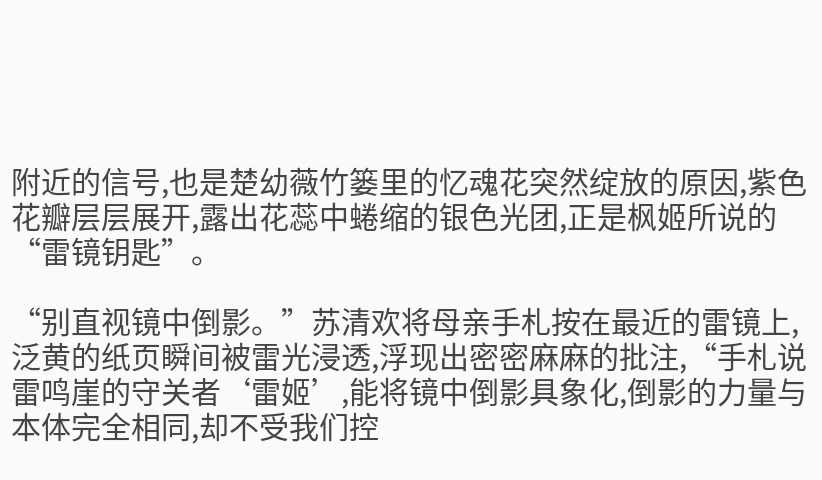附近的信号,也是楚幼薇竹篓里的忆魂花突然绽放的原因,紫色花瓣层层展开,露出花蕊中蜷缩的银色光团,正是枫姬所说的“雷镜钥匙”。

“别直视镜中倒影。”苏清欢将母亲手札按在最近的雷镜上,泛黄的纸页瞬间被雷光浸透,浮现出密密麻麻的批注,“手札说雷鸣崖的守关者‘雷姬’,能将镜中倒影具象化,倒影的力量与本体完全相同,却不受我们控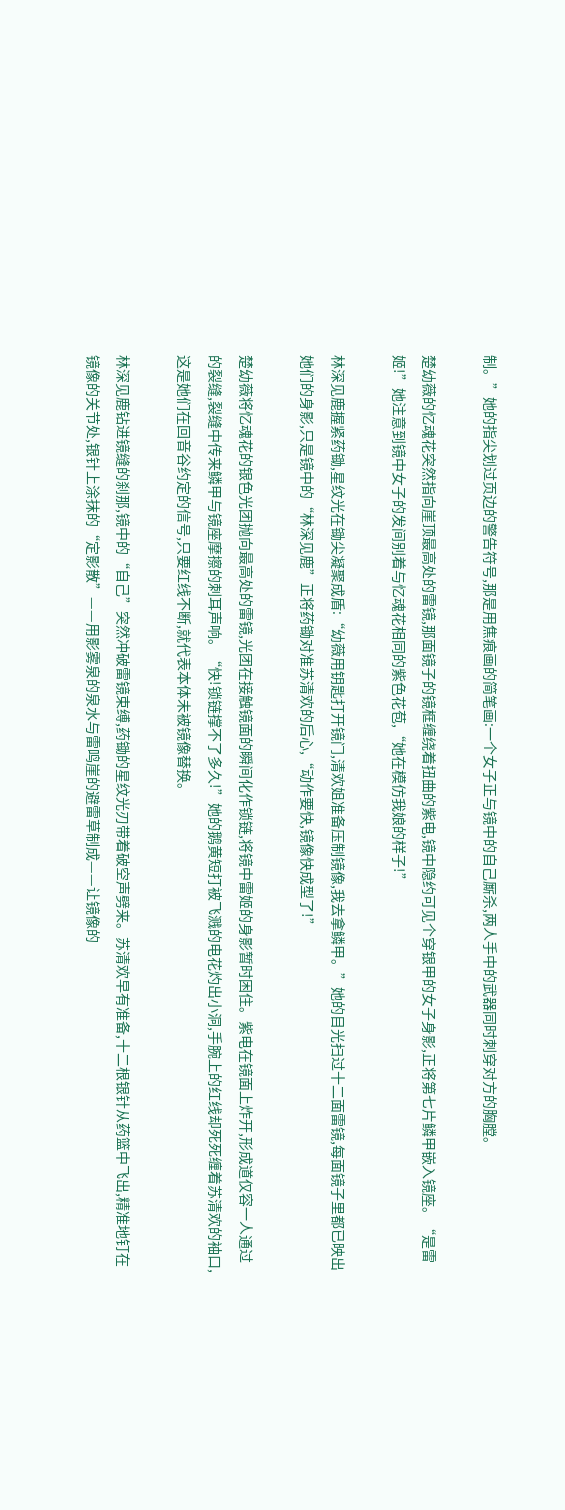制。”她的指尖划过页边的警告符号,那是用焦痕画的简笔画:一个女子正与镜中的自己厮杀,两人手中的武器同时刺穿对方的胸膛。

楚幼薇的忆魂花突然指向崖顶最高处的雷镜,那面镜子的镜框缠绕着扭曲的紫电,镜中隐约可见个穿银甲的女子身影,正将第七片鳞甲嵌入镜座。“是雷姬!”她注意到镜中女子的发间别着与忆魂花相同的紫色花苞,“她在模仿我娘的样子!”

林深见鹿握紧药锄,星纹光在锄尖凝聚成盾:“幼薇用钥匙打开镜门,清欢姐准备压制镜像,我去拿鳞甲。”她的目光扫过十二面雷镜,每面镜子里都已映出她们的身影,只是镜中的“林深见鹿”正将药锄对准苏清欢的后心,“动作要快,镜像快成型了!”

楚幼薇将忆魂花的银色光团抛向最高处的雷镜,光团在接触镜面的瞬间化作锁链,将镜中雷姬的身影暂时困住。紫电在镜面上炸开,形成道仅容一人通过的裂缝,裂缝中传来鳞甲与镜座摩擦的刺耳声响。“快!锁链撑不了多久!”她的鹅黄短打被飞溅的电花灼出小洞,手腕上的红线却死死缠着苏清欢的袖口,这是她们在回音谷约定的信号,只要红线不断,就代表本体未被镜像替换。

林深见鹿钻进镜缝的刹那,镜中的“自己”突然冲破雷镜束缚,药锄的星纹光刃带着破空声劈来。苏清欢早有准备,十二根银针从药篮中飞出,精准地钉在镜像的关节处,银针上涂抹的“定影散”——用影雾泉的泉水与雷鸣崖的避雷草制成——让镜像的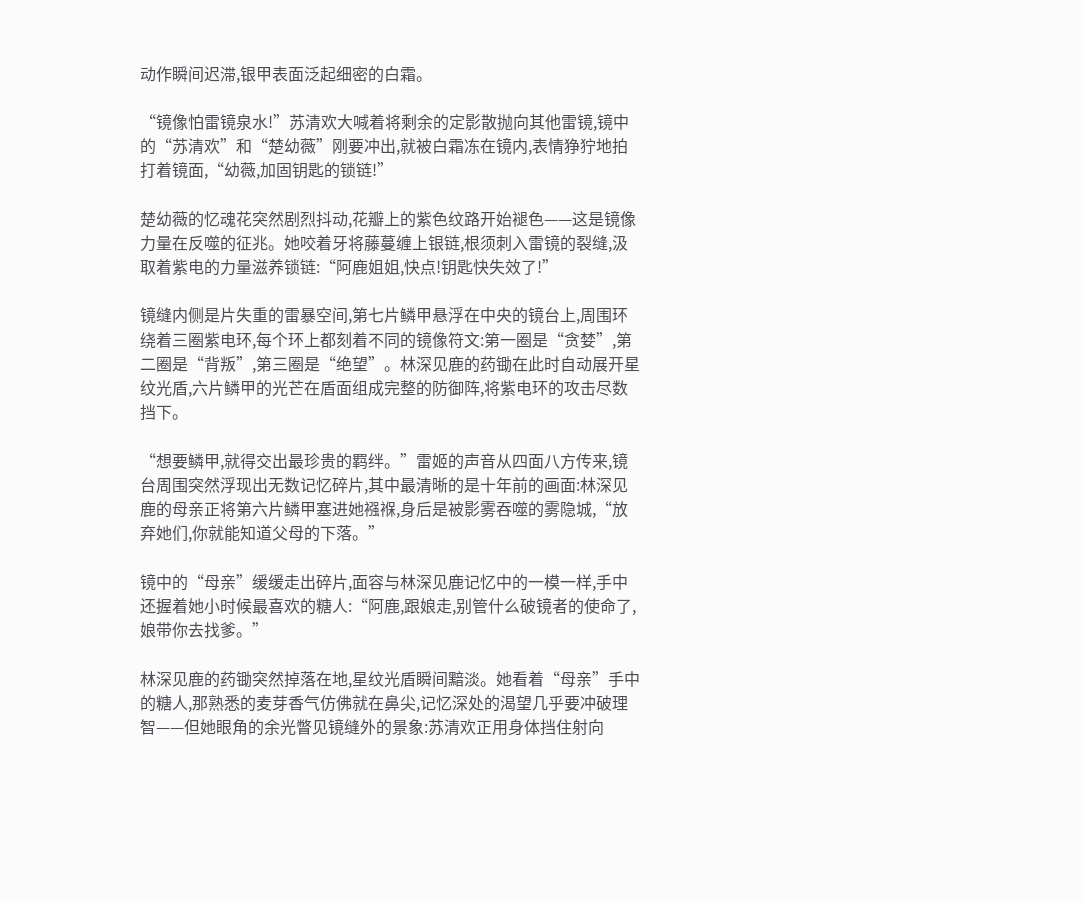动作瞬间迟滞,银甲表面泛起细密的白霜。

“镜像怕雷镜泉水!”苏清欢大喊着将剩余的定影散抛向其他雷镜,镜中的“苏清欢”和“楚幼薇”刚要冲出,就被白霜冻在镜内,表情狰狞地拍打着镜面,“幼薇,加固钥匙的锁链!”

楚幼薇的忆魂花突然剧烈抖动,花瓣上的紫色纹路开始褪色——这是镜像力量在反噬的征兆。她咬着牙将藤蔓缠上银链,根须刺入雷镜的裂缝,汲取着紫电的力量滋养锁链:“阿鹿姐姐,快点!钥匙快失效了!”

镜缝内侧是片失重的雷暴空间,第七片鳞甲悬浮在中央的镜台上,周围环绕着三圈紫电环,每个环上都刻着不同的镜像符文:第一圈是“贪婪”,第二圈是“背叛”,第三圈是“绝望”。林深见鹿的药锄在此时自动展开星纹光盾,六片鳞甲的光芒在盾面组成完整的防御阵,将紫电环的攻击尽数挡下。

“想要鳞甲,就得交出最珍贵的羁绊。”雷姬的声音从四面八方传来,镜台周围突然浮现出无数记忆碎片,其中最清晰的是十年前的画面:林深见鹿的母亲正将第六片鳞甲塞进她襁褓,身后是被影雾吞噬的雾隐城,“放弃她们,你就能知道父母的下落。”

镜中的“母亲”缓缓走出碎片,面容与林深见鹿记忆中的一模一样,手中还握着她小时候最喜欢的糖人:“阿鹿,跟娘走,别管什么破镜者的使命了,娘带你去找爹。”

林深见鹿的药锄突然掉落在地,星纹光盾瞬间黯淡。她看着“母亲”手中的糖人,那熟悉的麦芽香气仿佛就在鼻尖,记忆深处的渴望几乎要冲破理智——但她眼角的余光瞥见镜缝外的景象:苏清欢正用身体挡住射向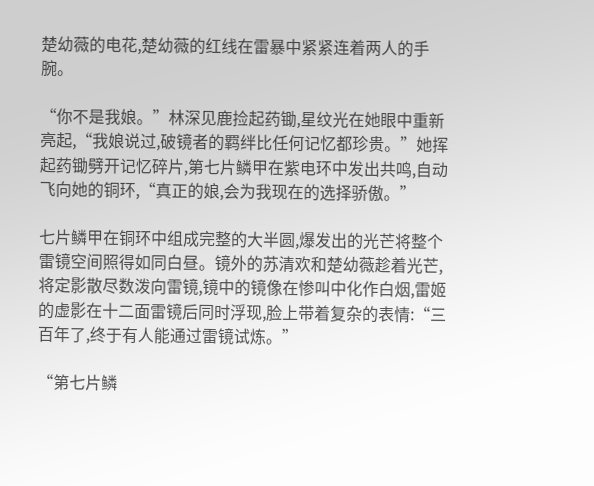楚幼薇的电花,楚幼薇的红线在雷暴中紧紧连着两人的手腕。

“你不是我娘。”林深见鹿捡起药锄,星纹光在她眼中重新亮起,“我娘说过,破镜者的羁绊比任何记忆都珍贵。”她挥起药锄劈开记忆碎片,第七片鳞甲在紫电环中发出共鸣,自动飞向她的铜环,“真正的娘,会为我现在的选择骄傲。”

七片鳞甲在铜环中组成完整的大半圆,爆发出的光芒将整个雷镜空间照得如同白昼。镜外的苏清欢和楚幼薇趁着光芒,将定影散尽数泼向雷镜,镜中的镜像在惨叫中化作白烟,雷姬的虚影在十二面雷镜后同时浮现,脸上带着复杂的表情:“三百年了,终于有人能通过雷镜试炼。”

“第七片鳞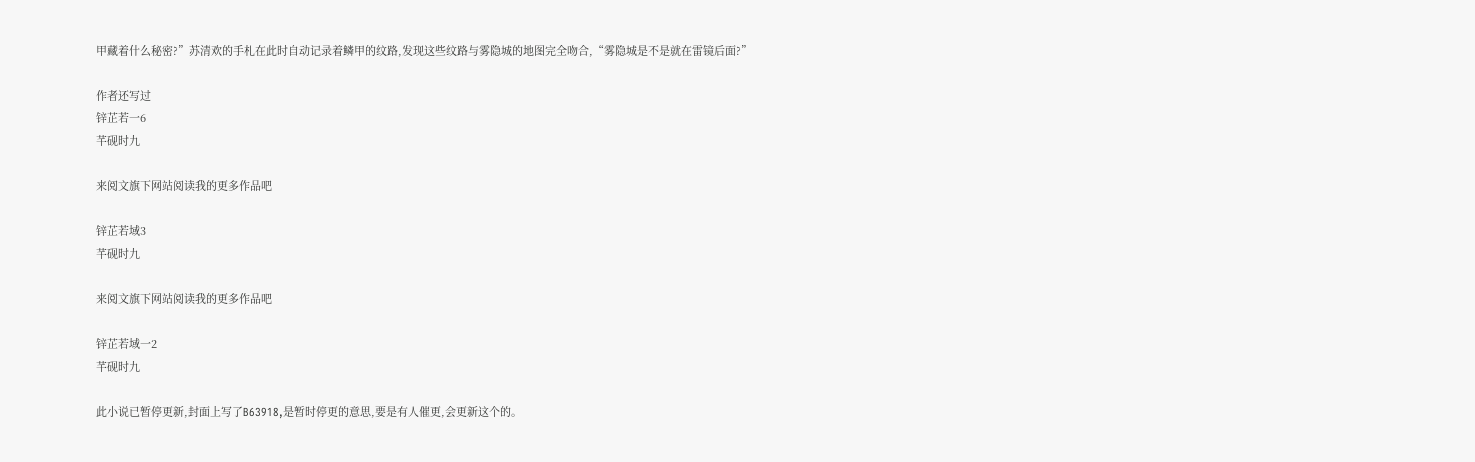甲藏着什么秘密?”苏清欢的手札在此时自动记录着鳞甲的纹路,发现这些纹路与雾隐城的地图完全吻合,“雾隐城是不是就在雷镜后面?”

作者还写过
锌芷若一6
芊砚时九

来阅文旗下网站阅读我的更多作品吧

锌芷若域3
芊砚时九

来阅文旗下网站阅读我的更多作品吧

锌芷若域一2
芊砚时九

此小说已暂停更新,封面上写了B63918,是暂时停更的意思,要是有人催更,会更新这个的。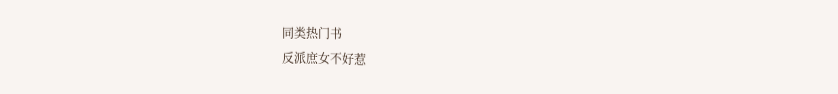同类热门书
反派庶女不好惹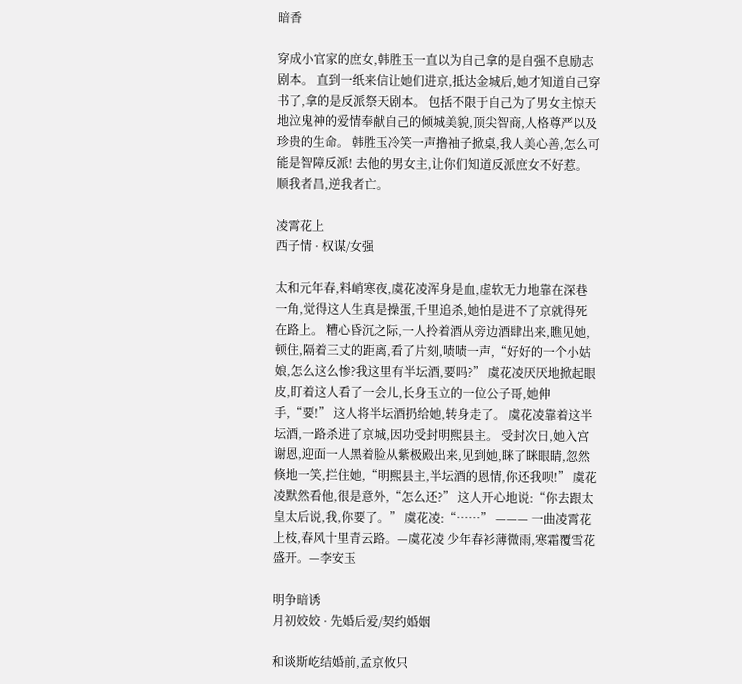暗香

穿成小官家的庶女,韩胜玉一直以为自己拿的是自强不息励志剧本。 直到一纸来信让她们进京,抵达金城后,她才知道自己穿书了,拿的是反派祭天剧本。 包括不限于自己为了男女主惊天地泣鬼神的爱情奉献自己的倾城美貌,顶尖智商,人格尊严以及珍贵的生命。 韩胜玉冷笑一声撸袖子掀桌,我人美心善,怎么可能是智障反派! 去他的男女主,让你们知道反派庶女不好惹。 顺我者昌,逆我者亡。

凌霄花上
西子情 · 权谋/女强

太和元年春,料峭寒夜,虞花凌浑身是血,虚软无力地靠在深巷一角,觉得这人生真是操蛋,千里追杀,她怕是进不了京就得死在路上。 糟心昏沉之际,一人拎着酒从旁边酒肆出来,瞧见她,顿住,隔着三丈的距离,看了片刻,啧啧一声,“好好的一个小姑娘,怎么这么惨?我这里有半坛酒,要吗?” 虞花凌厌厌地掀起眼皮,盯着这人看了一会儿,长身玉立的一位公子哥,她伸手,“要!” 这人将半坛酒扔给她,转身走了。 虞花凌靠着这半坛酒,一路杀进了京城,因功受封明熙县主。 受封次日,她入宫谢恩,迎面一人黑着脸从紫极殿出来,见到她,眯了眯眼睛,忽然倏地一笑,拦住她,“明熙县主,半坛酒的恩情,你还我呗!” 虞花凌默然看他,很是意外,“怎么还?” 这人开心地说:“你去跟太皇太后说,我,你要了。” 虞花凌:“……” ——— 一曲凌霄花上枝,春风十里青云路。—虞花凌 少年春衫薄微雨,寒霜覆雪花盛开。—李安玉

明争暗诱
月初姣姣 · 先婚后爱/契约婚姻

和谈斯屹结婚前,孟京攸只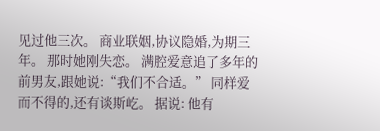见过他三次。 商业联姻,协议隐婚,为期三年。 那时她刚失恋。 满腔爱意追了多年的前男友,跟她说:“我们不合适。” 同样爱而不得的,还有谈斯屹。 据说: 他有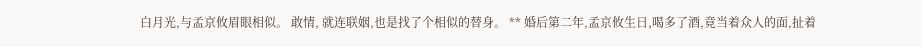白月光,与孟京攸眉眼相似。 敢情, 就连联姻,也是找了个相似的替身。 ** 婚后第二年,孟京攸生日,喝多了酒,竟当着众人的面,扯着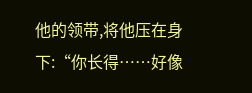他的领带,将他压在身下:“你长得……好像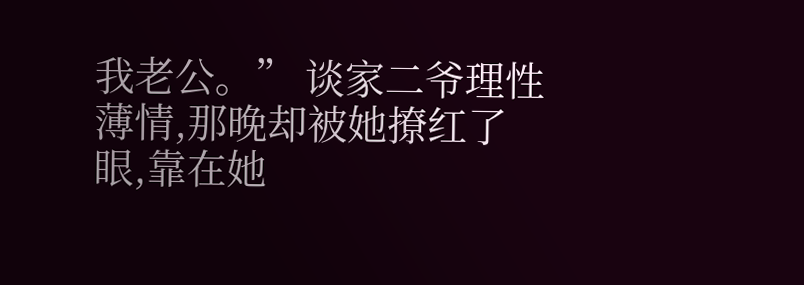我老公。” 谈家二爷理性薄情,那晚却被她撩红了眼,靠在她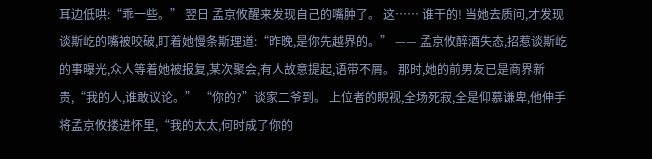耳边低哄:“乖一些。” 翌日 孟京攸醒来发现自己的嘴肿了。 这…… 谁干的! 当她去质问,才发现谈斯屹的嘴被咬破,盯着她慢条斯理道:“昨晚,是你先越界的。” —— 孟京攸醉酒失态,招惹谈斯屹的事曝光,众人等着她被报复,某次聚会,有人故意提起,语带不屑。 那时,她的前男友已是商界新贵,“我的人,谁敢议论。” “你的?”谈家二爷到。 上位者的睨视,全场死寂,全是仰慕谦卑,他伸手将孟京攸搂进怀里,“我的太太,何时成了你的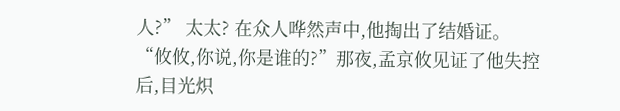人?” 太太? 在众人哗然声中,他掏出了结婚证。 “攸攸,你说,你是谁的?”那夜,孟京攸见证了他失控后,目光炽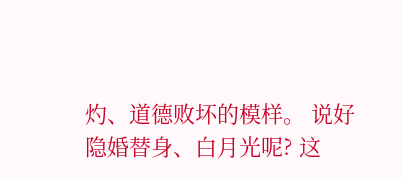灼、道德败坏的模样。 说好隐婚替身、白月光呢? 这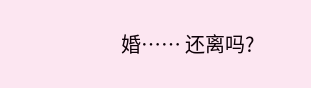婚…… 还离吗?